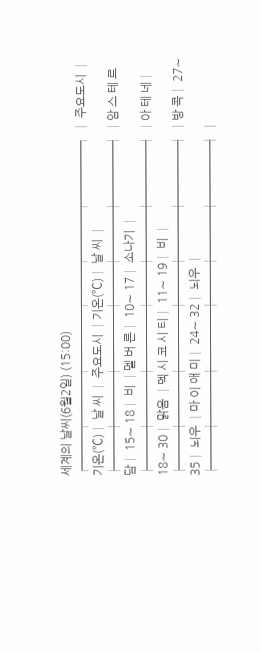세계의 날씨(6월2일) (15:00) ┌───┬────┬─────┬───┬────┬─────┐ │ 주요도시 │기온(℃)│ 날 씨 │ 주요도시 │기온(℃)│ 날 씨 │ ├───┼────┼─────┼───┼────┼─────┤ │암 스 테 르 담│ 15∼ 18│ 비 │멜 버 른│ 10∼ 17│ 소나기 │ ├───┼────┼─────┼───┼────┼─────┤ │아 테 네│ 18∼ 30│ 맑음 │멕 시 코 시 티│ 11∼ 19│ 비 │ ├───┼────┼─────┼───┼────┼─────┤ │방 콕│ 27∼ 35│ 뇌우 │마 이 애 미│ 24∼ 32│ 뇌우 │ ├───┼────┼─────┼───┼────┼─────┤ │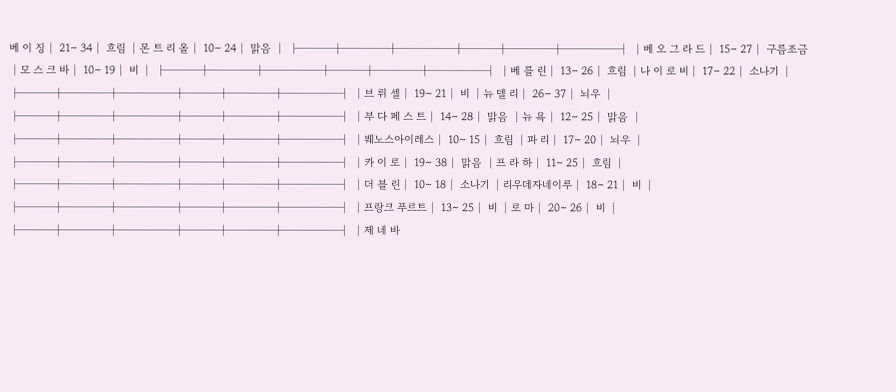베 이 징│ 21∼ 34│ 흐림 │몬 트 리 올│ 10∼ 24│ 맑음 │ ├───┼────┼─────┼───┼────┼─────┤ │베 오 그 라 드│ 15∼ 27│ 구름조금 │모 스 크 바│ 10∼ 19│ 비 │ ├───┼────┼─────┼───┼────┼─────┤ │베 를 린│ 13∼ 26│ 흐림 │나 이 로 비│ 17∼ 22│ 소나기 │ ├───┼────┼─────┼───┼────┼─────┤ │브 뤼 셀│ 19∼ 21│ 비 │뉴 델 리│ 26∼ 37│ 뇌우 │ ├───┼────┼─────┼───┼────┼─────┤ │부 다 페 스 트│ 14∼ 28│ 맑음 │뉴 욕│ 12∼ 25│ 맑음 │ ├───┼────┼─────┼───┼────┼─────┤ │붸노스아이레스│ 10∼ 15│ 흐림 │파 리│ 17∼ 20│ 뇌우 │ ├───┼────┼─────┼───┼────┼─────┤ │카 이 로│ 19∼ 38│ 맑음 │프 라 하│ 11∼ 25│ 흐림 │ ├───┼────┼─────┼───┼────┼─────┤ │더 블 린│ 10∼ 18│ 소나기 │리우데자네이루│ 18∼ 21│ 비 │ ├───┼────┼─────┼───┼────┼─────┤ │프랑크 푸르트│ 13∼ 25│ 비 │로 마│ 20∼ 26│ 비 │ ├───┼────┼─────┼───┼────┼─────┤ │제 네 바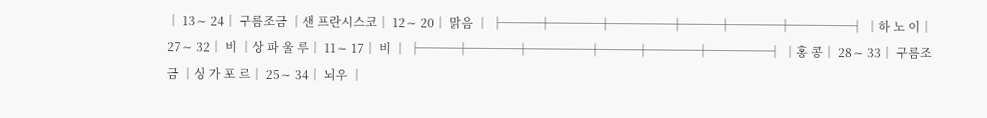│ 13∼ 24│ 구름조금 │샌 프란시스코│ 12∼ 20│ 맑음 │ ├───┼────┼─────┼───┼────┼─────┤ │하 노 이│ 27∼ 32│ 비 │상 파 울 루│ 11∼ 17│ 비 │ ├───┼────┼─────┼───┼────┼─────┤ │홍 콩│ 28∼ 33│ 구름조금 │싱 가 포 르│ 25∼ 34│ 뇌우 │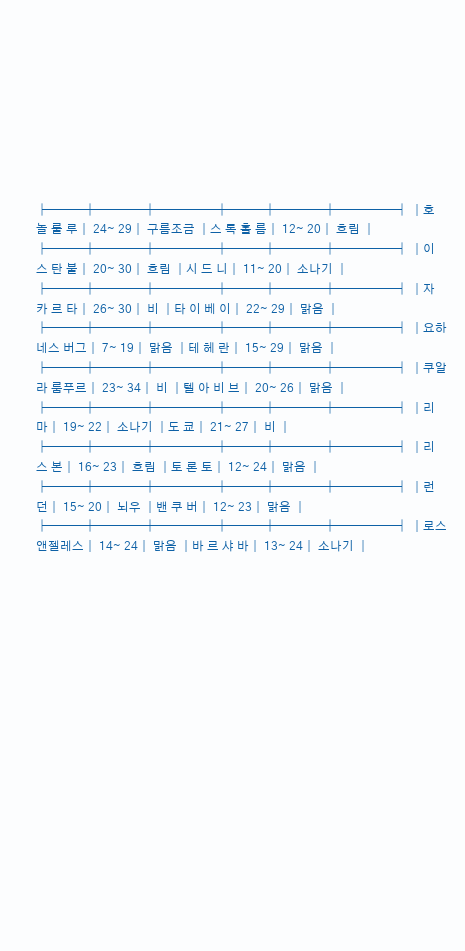├───┼────┼─────┼───┼────┼─────┤ │호 놀 룰 루│ 24∼ 29│ 구름조금 │스 톡 홀 름│ 12∼ 20│ 흐림 │ ├───┼────┼─────┼───┼────┼─────┤ │이 스 탄 불│ 20∼ 30│ 흐림 │시 드 니│ 11∼ 20│ 소나기 │ ├───┼────┼─────┼───┼────┼─────┤ │자 카 르 타│ 26∼ 30│ 비 │타 이 베 이│ 22∼ 29│ 맑음 │ ├───┼────┼─────┼───┼────┼─────┤ │요하 네스 버그│ 7∼ 19│ 맑음 │테 헤 란│ 15∼ 29│ 맑음 │ ├───┼────┼─────┼───┼────┼─────┤ │쿠알라 룸푸르│ 23∼ 34│ 비 │텔 아 비 브│ 20∼ 26│ 맑음 │ ├───┼────┼─────┼───┼────┼─────┤ │리 마│ 19∼ 22│ 소나기 │도 쿄│ 21∼ 27│ 비 │ ├───┼────┼─────┼───┼────┼─────┤ │리 스 본│ 16∼ 23│ 흐림 │토 론 토│ 12∼ 24│ 맑음 │ ├───┼────┼─────┼───┼────┼─────┤ │런 던│ 15∼ 20│ 뇌우 │밴 쿠 버│ 12∼ 23│ 맑음 │ ├───┼────┼─────┼───┼────┼─────┤ │로스 앤젤레스│ 14∼ 24│ 맑음 │바 르 샤 바│ 13∼ 24│ 소나기 │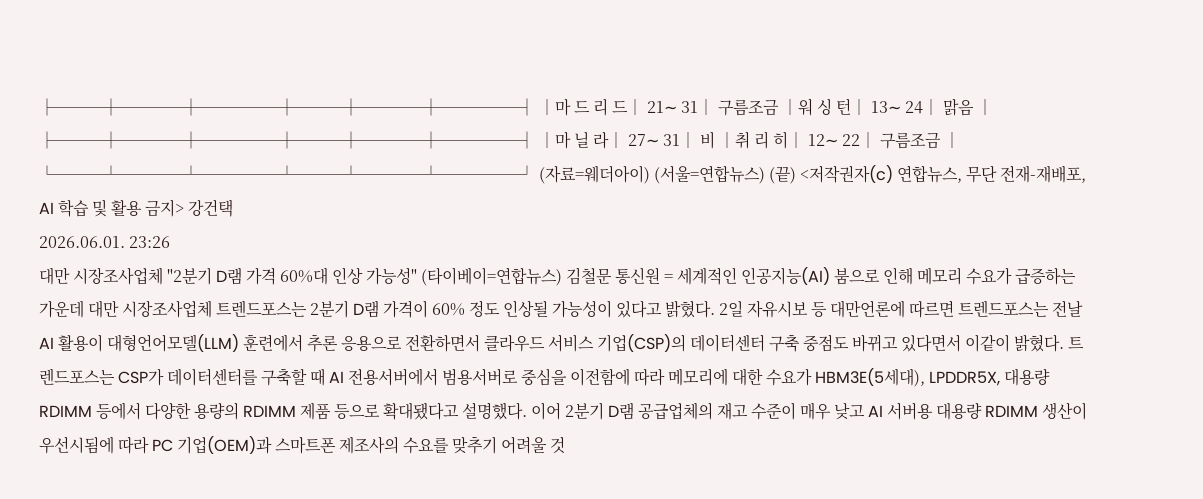├───┼────┼─────┼───┼────┼─────┤ │마 드 리 드│ 21∼ 31│ 구름조금 │워 싱 턴│ 13∼ 24│ 맑음 │ ├───┼────┼─────┼───┼────┼─────┤ │마 닐 라│ 27∼ 31│ 비 │취 리 히│ 12∼ 22│ 구름조금 │ └───┴────┴─────┴───┴────┴─────┘ (자료=웨더아이) (서울=연합뉴스) (끝) <저작권자(c) 연합뉴스, 무단 전재-재배포, AI 학습 및 활용 금지> 강건택
2026.06.01. 23:26
대만 시장조사업체 "2분기 D램 가격 60%대 인상 가능성" (타이베이=연합뉴스) 김철문 통신원 = 세계적인 인공지능(AI) 붐으로 인해 메모리 수요가 급증하는 가운데 대만 시장조사업체 트렌드포스는 2분기 D램 가격이 60% 정도 인상될 가능성이 있다고 밝혔다. 2일 자유시보 등 대만언론에 따르면 트렌드포스는 전날 AI 활용이 대형언어모델(LLM) 훈련에서 추론 응용으로 전환하면서 클라우드 서비스 기업(CSP)의 데이터센터 구축 중점도 바뀌고 있다면서 이같이 밝혔다. 트렌드포스는 CSP가 데이터센터를 구축할 때 AI 전용서버에서 범용서버로 중심을 이전함에 따라 메모리에 대한 수요가 HBM3E(5세대), LPDDR5X, 대용량 RDIMM 등에서 다양한 용량의 RDIMM 제품 등으로 확대됐다고 설명했다. 이어 2분기 D램 공급업체의 재고 수준이 매우 낮고 AI 서버용 대용량 RDIMM 생산이 우선시됨에 따라 PC 기업(OEM)과 스마트폰 제조사의 수요를 맞추기 어려울 것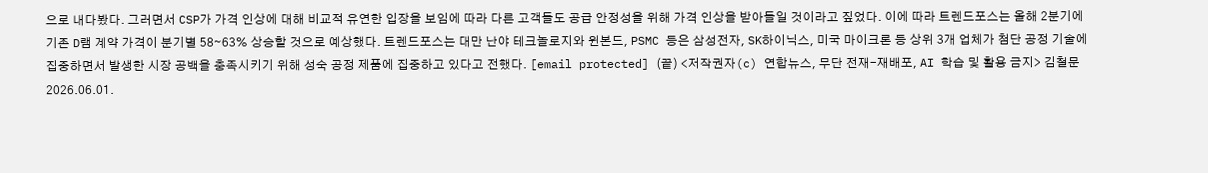으로 내다봤다. 그러면서 CSP가 가격 인상에 대해 비교적 유연한 입장을 보임에 따라 다른 고객들도 공급 안정성을 위해 가격 인상을 받아들일 것이라고 짚었다. 이에 따라 트렌드포스는 올해 2분기에 기존 D램 계약 가격이 분기별 58∼63% 상승할 것으로 예상했다. 트렌드포스는 대만 난야 테크놀로지와 윈본드, PSMC 등은 삼성전자, SK하이닉스, 미국 마이크론 등 상위 3개 업체가 첨단 공정 기술에 집중하면서 발생한 시장 공백을 충족시키기 위해 성숙 공정 제품에 집중하고 있다고 전했다. [email protected] (끝) <저작권자(c) 연합뉴스, 무단 전재-재배포, AI 학습 및 활용 금지> 김철문
2026.06.01.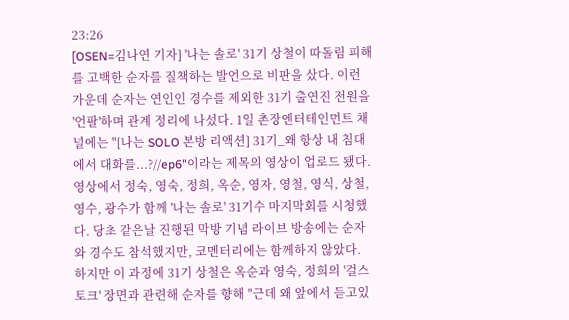23:26
[OSEN=김나연 기자] '나는 솔로' 31기 상철이 따돌림 피해를 고백한 순자를 질책하는 발언으로 비판을 샀다. 이런 가운데 순자는 연인인 경수를 제외한 31기 출연진 전원을 '언팔'하며 관계 정리에 나섰다. 1일 촌장엔터테인먼트 채널에는 "[나는 SOLO 본방 리액션] 31기_왜 항상 내 침대에서 대화를...?//ep6"이라는 제목의 영상이 업로드 됐다. 영상에서 정숙, 영숙, 정희, 옥순, 영자, 영철, 영식, 상철, 영수, 광수가 함께 '나는 솔로' 31기수 마지막회를 시청했다. 당초 같은날 진행된 막방 기념 라이브 방송에는 순자와 경수도 참석했지만, 코멘터리에는 함께하지 않았다. 하지만 이 과정에 31기 상철은 옥순과 영숙, 정희의 '걸스토크' 장면과 관련해 순자를 향해 "근데 왜 앞에서 듣고있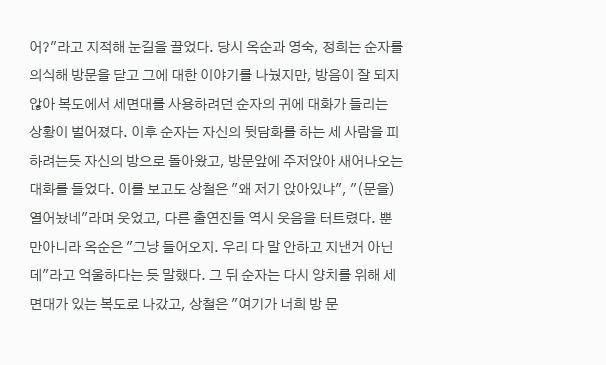어?"라고 지적해 눈길을 끌었다. 당시 옥순과 영숙, 정희는 순자를 의식해 방문을 닫고 그에 대한 이야기를 나눴지만, 방음이 잘 되지 않아 복도에서 세면대를 사용하려던 순자의 귀에 대화가 들리는 상황이 벌어졌다. 이후 순자는 자신의 뒷담화를 하는 세 사람을 피하려는듯 자신의 방으로 돌아왔고, 방문앞에 주저앉아 새어나오는 대화를 들었다. 이를 보고도 상철은 "왜 저기 앉아있냐", "(문을)열어놨네"라며 웃었고, 다른 출연진들 역시 웃음을 터트렸다. 뿐만아니라 옥순은 "그냥 들어오지. 우리 다 말 안하고 지낸거 아닌데"라고 억울하다는 듯 말했다. 그 뒤 순자는 다시 양치를 위해 세면대가 있는 복도로 나갔고, 상철은 "여기가 너희 방 문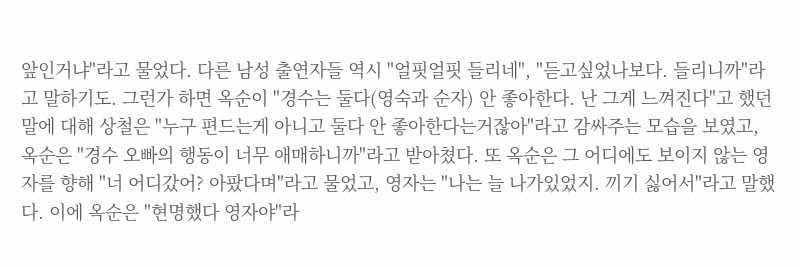앞인거냐"라고 물었다. 다른 남성 출연자들 역시 "얼핏얼핏 들리네", "듣고싶었나보다. 들리니까"라고 말하기도. 그런가 하면 옥순이 "경수는 둘다(영숙과 순자) 안 좋아한다. 난 그게 느껴진다"고 했던 말에 대해 상철은 "누구 편드는게 아니고 둘다 안 좋아한다는거잖아"라고 감싸주는 모습을 보였고, 옥순은 "경수 오빠의 행동이 너무 애매하니까"라고 받아쳤다. 또 옥순은 그 어디에도 보이지 않는 영자를 향해 "너 어디갔어? 아팠다며"라고 물었고, 영자는 "나는 늘 나가있었지. 끼기 싫어서"라고 말했다. 이에 옥순은 "현명했다 영자야"라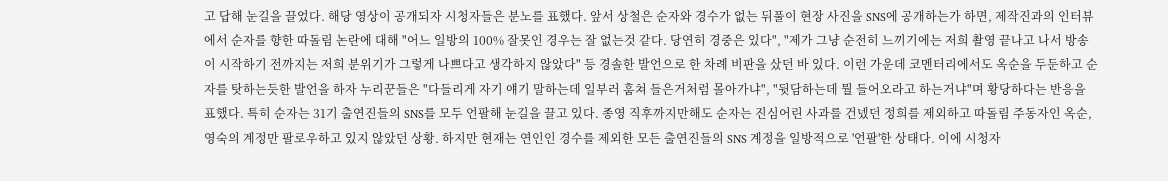고 답해 눈길을 끌었다. 해당 영상이 공개되자 시청자들은 분노를 표했다. 앞서 상철은 순자와 경수가 없는 뒤풀이 현장 사진을 SNS에 공개하는가 하면, 제작진과의 인터뷰에서 순자를 향한 따돌림 논란에 대해 "어느 일방의 100% 잘못인 경우는 잘 없는것 같다. 당연히 경중은 있다", "제가 그냥 순전히 느끼기에는 저희 촬영 끝나고 나서 방송이 시작하기 전까지는 저희 분위기가 그렇게 나쁘다고 생각하지 않았다" 등 경솔한 발언으로 한 차례 비판을 샀던 바 있다. 이런 가운데 코멘터리에서도 옥순을 두둔하고 순자를 탓하는듯한 발언을 하자 누리꾼들은 "다들리게 자기 얘기 말하는데 일부러 훔쳐 들은거처럼 몰아가냐", "뒷담하는데 뭘 들어오라고 하는거냐"며 황당하다는 반응을 표했다. 특히 순자는 31기 출연진들의 SNS를 모두 언팔해 눈길을 끌고 있다. 종영 직후까지만해도 순자는 진심어린 사과를 건넸던 정희를 제외하고 따돌림 주동자인 옥순, 영숙의 계정만 팔로우하고 있지 않았던 상황. 하지만 현재는 연인인 경수를 제외한 모든 출연진들의 SNS 계정을 일방적으로 '언팔'한 상태다. 이에 시청자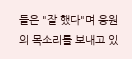들은 "잘 했다"며 응원의 목소리를 보내고 있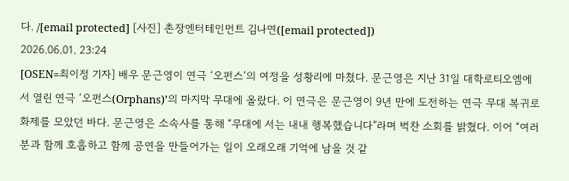다. /[email protected] [사진] 촌장엔터테인먼트 김나연([email protected])
2026.06.01. 23:24
[OSEN=최이정 기자] 배우 문근영이 연극 ‘오펀스’의 여정을 성황리에 마쳤다. 문근영은 지난 31일 대학로티오엠에서 열린 연극 ‘오펀스(Orphans)’의 마지막 무대에 올랐다. 이 연극은 문근영이 9년 만에 도전하는 연극 무대 복귀로 화제를 모았던 바다. 문근영은 소속사를 통해 “무대에 서는 내내 행복했습니다”라며 벅찬 소회를 밝혔다. 이어 “여러분과 함께 호흡하고 함께 공연을 만들어가는 일이 오래오래 기억에 남을 것 같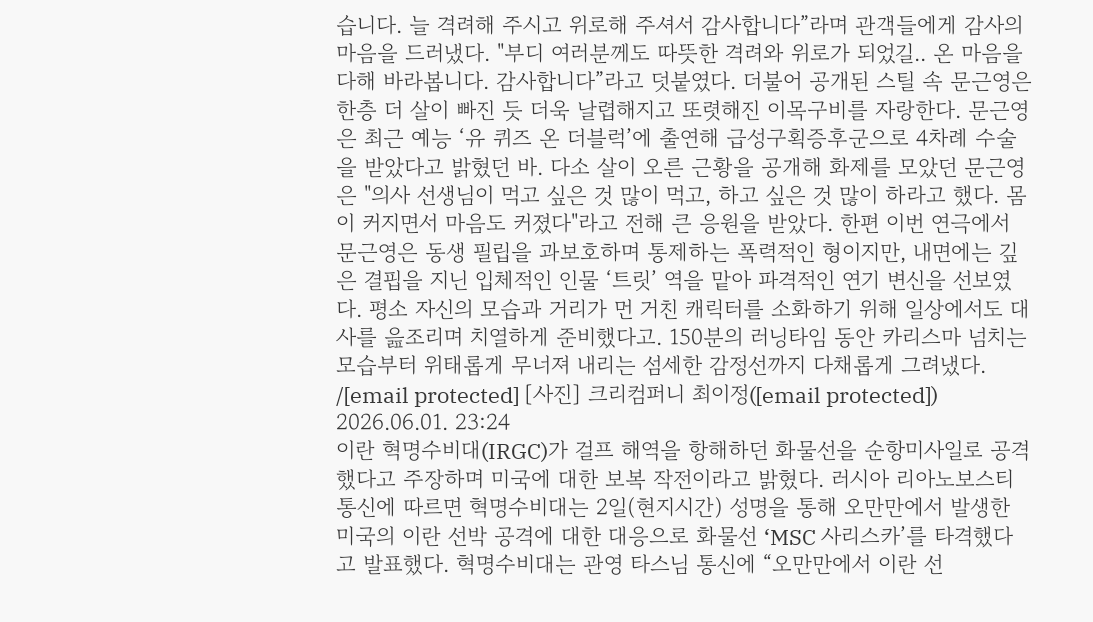습니다. 늘 격려해 주시고 위로해 주셔서 감사합니다”라며 관객들에게 감사의 마음을 드러냈다. "부디 여러분께도 따뜻한 격려와 위로가 되었길.. 온 마음을 다해 바라봅니다. 감사합니다”라고 덧붙였다. 더불어 공개된 스틸 속 문근영은 한층 더 살이 빠진 듯 더욱 날렵해지고 또렷해진 이목구비를 자랑한다. 문근영은 최근 예능 ‘유 퀴즈 온 더블럭’에 출연해 급성구획증후군으로 4차례 수술을 받았다고 밝혔던 바. 다소 살이 오른 근황을 공개해 화제를 모았던 문근영은 "의사 선생님이 먹고 싶은 것 많이 먹고, 하고 싶은 것 많이 하라고 했다. 몸이 커지면서 마음도 커졌다"라고 전해 큰 응원을 받았다. 한편 이번 연극에서 문근영은 동생 필립을 과보호하며 통제하는 폭력적인 형이지만, 내면에는 깊은 결핍을 지닌 입체적인 인물 ‘트릿’ 역을 맡아 파격적인 연기 변신을 선보였다. 평소 자신의 모습과 거리가 먼 거친 캐릭터를 소화하기 위해 일상에서도 대사를 읊조리며 치열하게 준비했다고. 150분의 러닝타임 동안 카리스마 넘치는 모습부터 위태롭게 무너져 내리는 섬세한 감정선까지 다채롭게 그려냈다. /[email protected] [사진] 크리컴퍼니 최이정([email protected])
2026.06.01. 23:24
이란 혁명수비대(IRGC)가 걸프 해역을 항해하던 화물선을 순항미사일로 공격했다고 주장하며 미국에 대한 보복 작전이라고 밝혔다. 러시아 리아노보스티 통신에 따르면 혁명수비대는 2일(현지시간) 성명을 통해 오만만에서 발생한 미국의 이란 선박 공격에 대한 대응으로 화물선 ‘MSC 사리스카’를 타격했다고 발표했다. 혁명수비대는 관영 타스님 통신에 “오만만에서 이란 선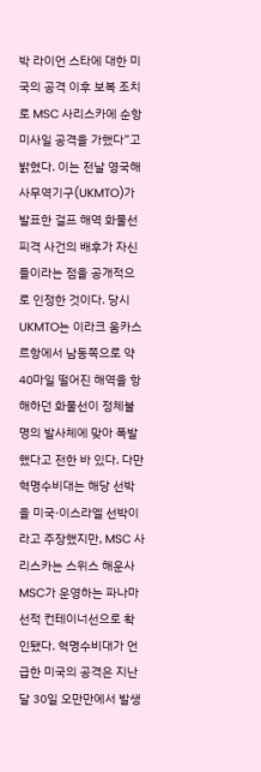박 라이언 스타에 대한 미국의 공격 이후 보복 조치로 MSC 사리스카에 순항미사일 공격을 가했다”고 밝혔다. 이는 전날 영국해사무역기구(UKMTO)가 발표한 걸프 해역 화물선 피격 사건의 배후가 자신들이라는 점을 공개적으로 인정한 것이다. 당시 UKMTO는 이라크 움카스르항에서 남동쪽으로 약 40마일 떨어진 해역을 항해하던 화물선이 정체불명의 발사체에 맞아 폭발했다고 전한 바 있다. 다만 혁명수비대는 해당 선박을 미국·이스라엘 선박이라고 주장했지만, MSC 사리스카는 스위스 해운사 MSC가 운영하는 파나마 선적 컨테이너선으로 확인됐다. 혁명수비대가 언급한 미국의 공격은 지난달 30일 오만만에서 발생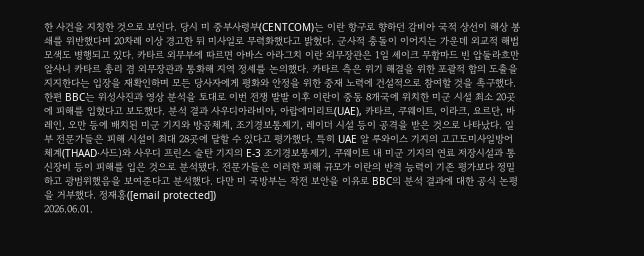한 사건을 지칭한 것으로 보인다. 당시 미 중부사령부(CENTCOM)는 이란 항구로 향하던 감비아 국적 상선이 해상 봉쇄를 위반했다며 20차례 이상 경고한 뒤 미사일로 무력화했다고 밝혔다. 군사적 충돌이 이어지는 가운데 외교적 해법 모색도 병행되고 있다. 카타르 외무부에 따르면 아바스 아라그치 이란 외무장관은 1일 셰이크 무함마드 빈 압둘라흐만 알사니 카타르 총리 겸 외무장관과 통화해 지역 정세를 논의했다. 카타르 측은 위기 해결을 위한 포괄적 합의 도출을 지지한다는 입장을 재확인하며 모든 당사자에게 평화와 안정을 위한 중재 노력에 건설적으로 참여할 것을 촉구했다. 한편 BBC는 위성사진과 영상 분석을 토대로 이번 전쟁 발발 이후 이란이 중동 8개국에 위치한 미군 시설 최소 20곳에 피해를 입혔다고 보도했다. 분석 결과 사우디아라비아, 아랍에미리트(UAE), 카타르, 쿠웨이트, 이라크, 요르단, 바레인, 오만 등에 배치된 미군 기지와 방공체계, 조기경보통제기, 레이더 시설 등이 공격을 받은 것으로 나타났다. 일부 전문가들은 피해 시설이 최대 28곳에 달할 수 있다고 평가했다. 특히 UAE 알 루와이스 기지의 고고도미사일방어체계(THAAD·사드)와 사우디 프린스 술탄 기지의 E-3 조기경보통제기, 쿠웨이트 내 미군 기지의 연료 저장시설과 통신장비 등이 피해를 입은 것으로 분석됐다. 전문가들은 이러한 피해 규모가 이란의 반격 능력이 기존 평가보다 정밀하고 광범위했음을 보여준다고 분석했다. 다만 미 국방부는 작전 보안을 이유로 BBC의 분석 결과에 대한 공식 논평을 거부했다. 정재홍([email protected])
2026.06.01.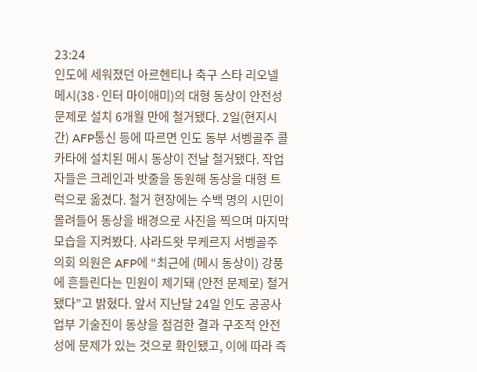23:24
인도에 세워졌던 아르헨티나 축구 스타 리오넬 메시(38·인터 마이애미)의 대형 동상이 안전성 문제로 설치 6개월 만에 철거됐다. 2일(현지시간) AFP통신 등에 따르면 인도 동부 서벵골주 콜카타에 설치된 메시 동상이 전날 철거됐다. 작업자들은 크레인과 밧줄을 동원해 동상을 대형 트럭으로 옮겼다. 철거 현장에는 수백 명의 시민이 몰려들어 동상을 배경으로 사진을 찍으며 마지막 모습을 지켜봤다. 샤라드왓 무케르지 서벵골주 의회 의원은 AFP에 “최근에 (메시 동상이) 강풍에 흔들린다는 민원이 제기돼 (안전 문제로) 철거됐다”고 밝혔다. 앞서 지난달 24일 인도 공공사업부 기술진이 동상을 점검한 결과 구조적 안전성에 문제가 있는 것으로 확인됐고, 이에 따라 즉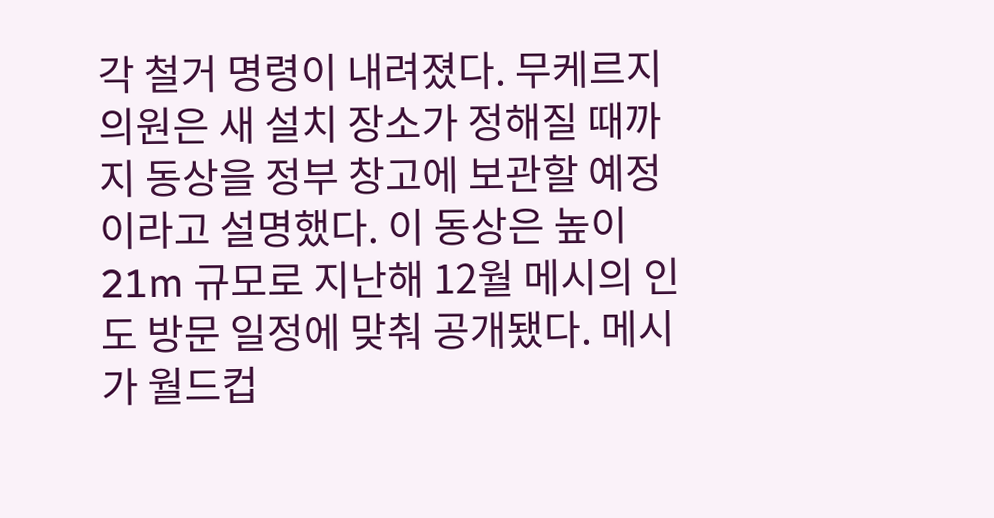각 철거 명령이 내려졌다. 무케르지 의원은 새 설치 장소가 정해질 때까지 동상을 정부 창고에 보관할 예정이라고 설명했다. 이 동상은 높이 21m 규모로 지난해 12월 메시의 인도 방문 일정에 맞춰 공개됐다. 메시가 월드컵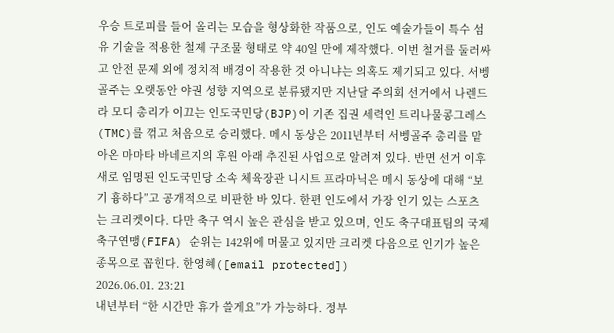우승 트로피를 들어 올리는 모습을 형상화한 작품으로, 인도 예술가들이 특수 섬유 기술을 적용한 철제 구조물 형태로 약 40일 만에 제작했다. 이번 철거를 둘러싸고 안전 문제 외에 정치적 배경이 작용한 것 아니냐는 의혹도 제기되고 있다. 서벵골주는 오랫동안 야권 성향 지역으로 분류됐지만 지난달 주의회 선거에서 나렌드라 모디 총리가 이끄는 인도국민당(BJP)이 기존 집권 세력인 트리나물콩그레스(TMC)를 꺾고 처음으로 승리했다. 메시 동상은 2011년부터 서벵골주 총리를 맡아온 마마타 바네르지의 후원 아래 추진된 사업으로 알려져 있다. 반면 선거 이후 새로 임명된 인도국민당 소속 체육장관 니시트 프라마닉은 메시 동상에 대해 “보기 흉하다”고 공개적으로 비판한 바 있다. 한편 인도에서 가장 인기 있는 스포츠는 크리켓이다. 다만 축구 역시 높은 관심을 받고 있으며, 인도 축구대표팀의 국제축구연맹(FIFA) 순위는 142위에 머물고 있지만 크리켓 다음으로 인기가 높은 종목으로 꼽힌다. 한영혜([email protected])
2026.06.01. 23:21
내년부터 “한 시간만 휴가 쓸게요”가 가능하다. 정부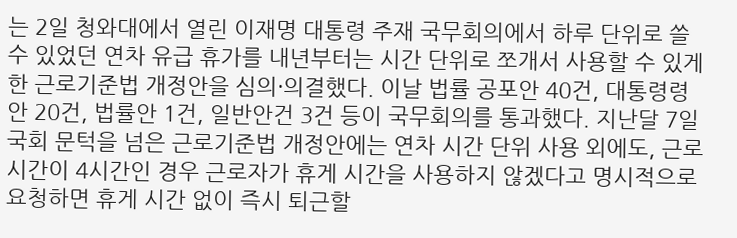는 2일 청와대에서 열린 이재명 대통령 주재 국무회의에서 하루 단위로 쓸 수 있었던 연차 유급 휴가를 내년부터는 시간 단위로 쪼개서 사용할 수 있게 한 근로기준법 개정안을 심의·의결했다. 이날 법률 공포안 40건, 대통령령안 20건, 법률안 1건, 일반안건 3건 등이 국무회의를 통과했다. 지난달 7일 국회 문턱을 넘은 근로기준법 개정안에는 연차 시간 단위 사용 외에도, 근로 시간이 4시간인 경우 근로자가 휴게 시간을 사용하지 않겠다고 명시적으로 요청하면 휴게 시간 없이 즉시 퇴근할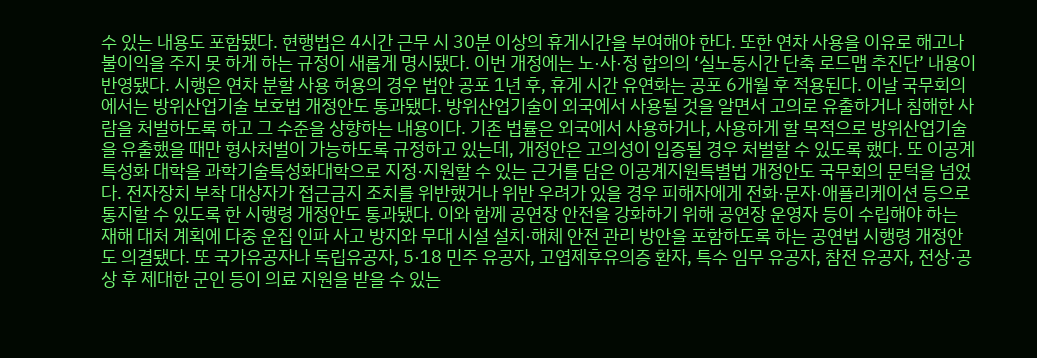수 있는 내용도 포함됐다. 현행법은 4시간 근무 시 30분 이상의 휴게시간을 부여해야 한다. 또한 연차 사용을 이유로 해고나 불이익을 주지 못 하게 하는 규정이 새롭게 명시됐다. 이번 개정에는 노·사·정 합의의 ‘실노동시간 단축 로드맵 추진단’ 내용이 반영됐다. 시행은 연차 분할 사용 허용의 경우 법안 공포 1년 후, 휴게 시간 유연화는 공포 6개월 후 적용된다. 이날 국무회의에서는 방위산업기술 보호법 개정안도 통과됐다. 방위산업기술이 외국에서 사용될 것을 알면서 고의로 유출하거나 침해한 사람을 처벌하도록 하고 그 수준을 상향하는 내용이다. 기존 법률은 외국에서 사용하거나, 사용하게 할 목적으로 방위산업기술을 유출했을 때만 형사처벌이 가능하도록 규정하고 있는데, 개정안은 고의성이 입증될 경우 처벌할 수 있도록 했다. 또 이공계 특성화 대학을 과학기술특성화대학으로 지정·지원할 수 있는 근거를 담은 이공계지원특별법 개정안도 국무회의 문턱을 넘었다. 전자장치 부착 대상자가 접근금지 조치를 위반했거나 위반 우려가 있을 경우 피해자에게 전화·문자·애플리케이션 등으로 통지할 수 있도록 한 시행령 개정안도 통과됐다. 이와 함께 공연장 안전을 강화하기 위해 공연장 운영자 등이 수립해야 하는 재해 대처 계획에 다중 운집 인파 사고 방지와 무대 시설 설치·해체 안전 관리 방안을 포함하도록 하는 공연법 시행령 개정안도 의결됐다. 또 국가유공자나 독립유공자, 5·18 민주 유공자, 고엽제후유의증 환자, 특수 임무 유공자, 참전 유공자, 전상·공상 후 제대한 군인 등이 의료 지원을 받을 수 있는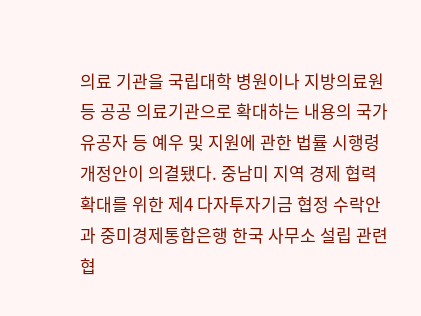의료 기관을 국립대학 병원이나 지방의료원 등 공공 의료기관으로 확대하는 내용의 국가유공자 등 예우 및 지원에 관한 법률 시행령 개정안이 의결됐다. 중남미 지역 경제 협력 확대를 위한 제4 다자투자기금 협정 수락안과 중미경제통합은행 한국 사무소 설립 관련 협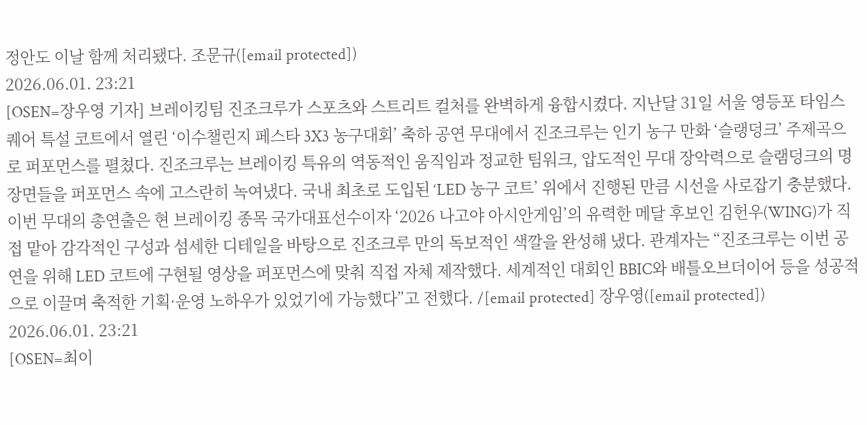정안도 이날 함께 처리됐다. 조문규([email protected])
2026.06.01. 23:21
[OSEN=장우영 기자] 브레이킹팀 진조크루가 스포츠와 스트리트 컬처를 완벽하게 융합시켰다. 지난달 31일 서울 영등포 타임스퀘어 특설 코트에서 열린 ‘이수챌린지 페스타 3X3 농구대회’ 축하 공연 무대에서 진조크루는 인기 농구 만화 ‘슬랭덩크’ 주제곡으로 퍼포먼스를 펼쳤다. 진조크루는 브레이킹 특유의 역동적인 움직임과 정교한 팀워크, 압도적인 무대 장악력으로 슬램덩크의 명장면들을 퍼포먼스 속에 고스란히 녹여냈다. 국내 최초로 도입된 ‘LED 농구 코트’ 위에서 진행된 만큼 시선을 사로잡기 충분했다. 이번 무대의 총연출은 현 브레이킹 종목 국가대표선수이자 ‘2026 나고야 아시안게임’의 유력한 메달 후보인 김헌우(WING)가 직접 맡아 감각적인 구성과 섬세한 디테일을 바탕으로 진조크루 만의 독보적인 색깔을 완성해 냈다. 관계자는 “진조크루는 이번 공연을 위해 LED 코트에 구현될 영상을 퍼포먼스에 맞춰 직접 자체 제작했다. 세계적인 대회인 BBIC와 배틀오브더이어 등을 성공적으로 이끌며 축적한 기획·운영 노하우가 있었기에 가능했다”고 전했다. /[email protected] 장우영([email protected])
2026.06.01. 23:21
[OSEN=최이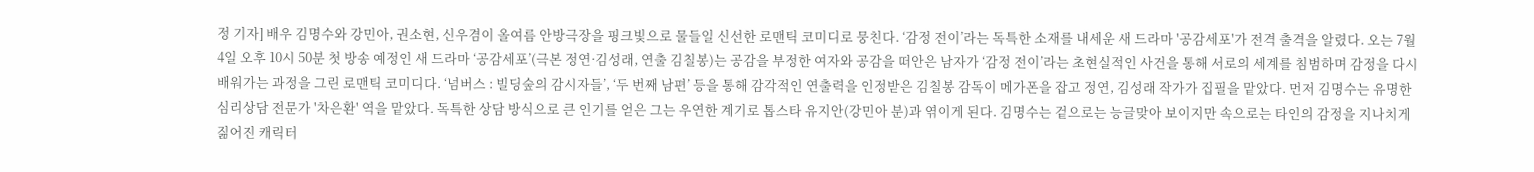정 기자] 배우 김명수와 강민아, 권소현, 신우겸이 올여름 안방극장을 핑크빛으로 물들일 신선한 로맨틱 코미디로 뭉친다. ‘감정 전이’라는 독특한 소재를 내세운 새 드라마 '공감세포'가 전격 출격을 알렸다. 오는 7월 4일 오후 10시 50분 첫 방송 예정인 새 드라마 ‘공감세포’(극본 정연·김성래, 연출 김칠봉)는 공감을 부정한 여자와 공감을 떠안은 남자가 ‘감정 전이’라는 초현실적인 사건을 통해 서로의 세계를 침범하며 감정을 다시 배워가는 과정을 그린 로맨틱 코미디다. ‘넘버스 : 빌딩숲의 감시자들’, ‘두 번째 남편’ 등을 통해 감각적인 연출력을 인정받은 김칠봉 감독이 메가폰을 잡고 정연, 김성래 작가가 집필을 맡았다. 먼저 김명수는 유명한 심리상담 전문가 '차은환' 역을 맡았다. 독특한 상담 방식으로 큰 인기를 얻은 그는 우연한 계기로 톱스타 유지안(강민아 분)과 엮이게 된다. 김명수는 겉으로는 능글맞아 보이지만 속으로는 타인의 감정을 지나치게 짊어진 캐릭터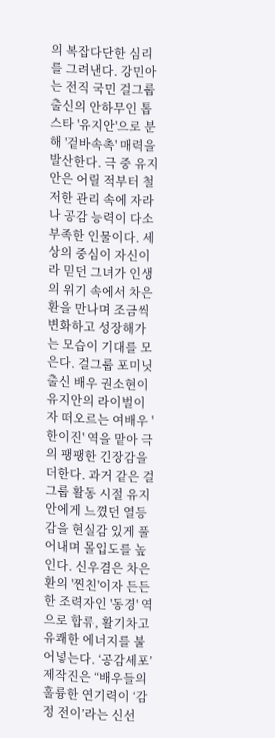의 복잡다단한 심리를 그려낸다. 강민아는 전직 국민 걸그룹 출신의 안하무인 톱스타 '유지안'으로 분해 '겉바속촉' 매력을 발산한다. 극 중 유지안은 어릴 적부터 철저한 관리 속에 자라나 공감 능력이 다소 부족한 인물이다. 세상의 중심이 자신이라 믿던 그녀가 인생의 위기 속에서 차은환을 만나며 조금씩 변화하고 성장해가는 모습이 기대를 모은다. 걸그룹 포미닛 출신 배우 권소현이 유지안의 라이벌이자 떠오르는 여배우 '한이진' 역을 맡아 극의 팽팽한 긴장감을 더한다. 과거 같은 걸그룹 활동 시절 유지안에게 느꼈던 열등감을 현실감 있게 풀어내며 몰입도를 높인다. 신우겸은 차은환의 '찐친'이자 든든한 조력자인 '동경' 역으로 합류, 활기차고 유쾌한 에너지를 불어넣는다. ‘공감세포’ 제작진은 “배우들의 훌륭한 연기력이 ‘감정 전이’라는 신선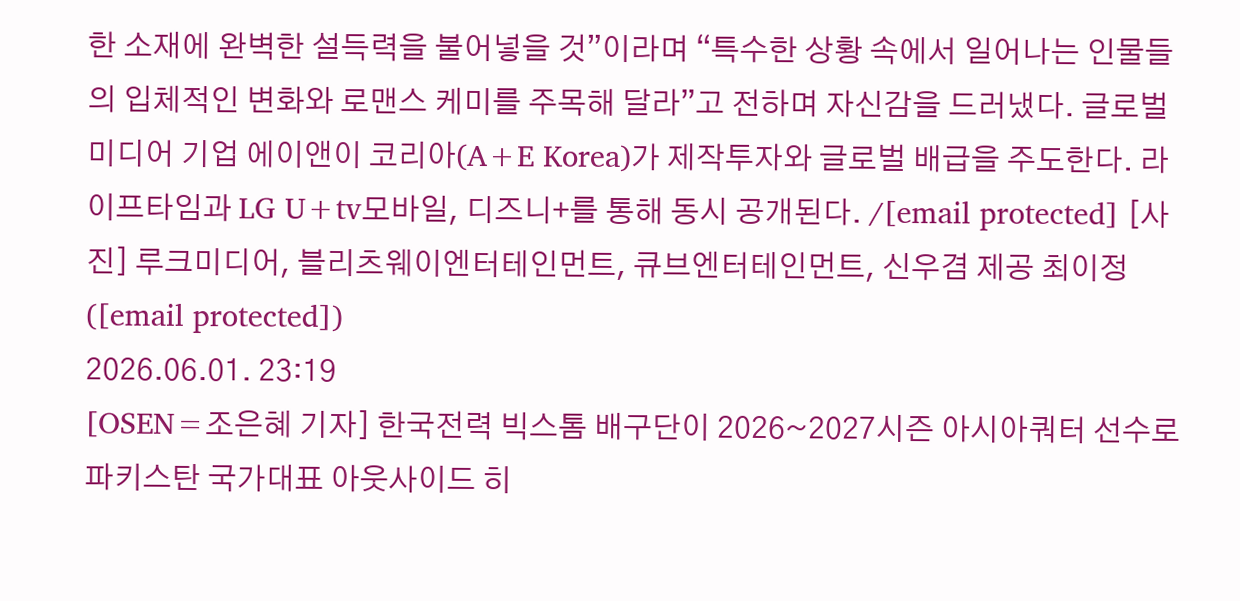한 소재에 완벽한 설득력을 불어넣을 것”이라며 “특수한 상황 속에서 일어나는 인물들의 입체적인 변화와 로맨스 케미를 주목해 달라”고 전하며 자신감을 드러냈다. 글로벌 미디어 기업 에이앤이 코리아(A+E Korea)가 제작투자와 글로벌 배급을 주도한다. 라이프타임과 LG U+tv모바일, 디즈니+를 통해 동시 공개된다. /[email protected] [사진] 루크미디어, 블리츠웨이엔터테인먼트, 큐브엔터테인먼트, 신우겸 제공 최이정([email protected])
2026.06.01. 23:19
[OSEN=조은혜 기자] 한국전력 빅스톰 배구단이 2026~2027시즌 아시아쿼터 선수로 파키스탄 국가대표 아웃사이드 히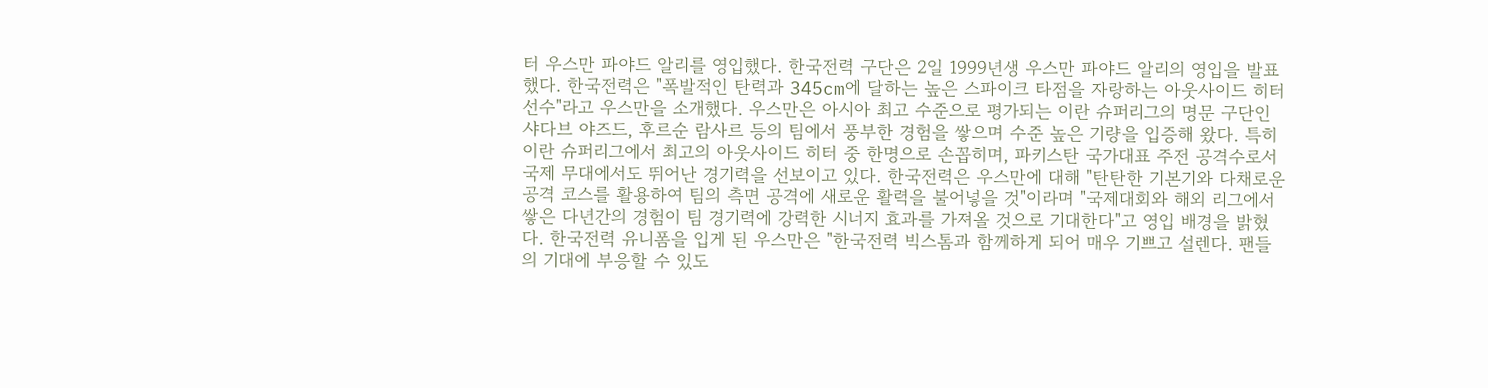터 우스만 파야드 알리를 영입했다. 한국전력 구단은 2일 1999년생 우스만 파야드 알리의 영입을 발표했다. 한국전력은 "폭발적인 탄력과 345cm에 달하는 높은 스파이크 타점을 자랑하는 아웃사이드 히터 선수"라고 우스만을 소개했다. 우스만은 아시아 최고 수준으로 평가되는 이란 슈퍼리그의 명문 구단인 샤다브 야즈드, 후르순 람사르 등의 팀에서 풍부한 경험을 쌓으며 수준 높은 기량을 입증해 왔다. 특히 이란 슈퍼리그에서 최고의 아웃사이드 히터 중 한명으로 손꼽히며, 파키스탄 국가대표 주전 공격수로서 국제 무대에서도 뛰어난 경기력을 선보이고 있다. 한국전력은 우스만에 대해 "탄탄한 기본기와 다채로운 공격 코스를 활용하여 팀의 측면 공격에 새로운 활력을 불어넣을 것"이라며 "국제대회와 해외 리그에서 쌓은 다년간의 경험이 팀 경기력에 강력한 시너지 효과를 가져올 것으로 기대한다"고 영입 배경을 밝혔다. 한국전력 유니폼을 입게 된 우스만은 "한국전력 빅스톰과 함께하게 되어 매우 기쁘고 설렌다. 팬들의 기대에 부응할 수 있도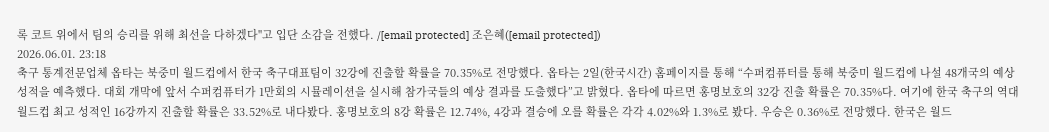록 코트 위에서 팀의 승리를 위해 최선을 다하겠다"고 입단 소감을 전했다. /[email protected] 조은혜([email protected])
2026.06.01. 23:18
축구 통계전문업체 옵타는 북중미 월드컵에서 한국 축구대표팀이 32강에 진출할 확률을 70.35%로 전망했다. 옵타는 2일(한국시간) 홈페이지를 통해 “수퍼컴퓨터를 통해 북중미 월드컵에 나설 48개국의 예상 성적을 예측했다. 대회 개막에 앞서 수퍼컴퓨터가 1만회의 시뮬레이션을 실시해 참가국들의 예상 결과를 도출했다”고 밝혔다. 옵타에 따르면 홍명보호의 32강 진출 확률은 70.35%다. 여기에 한국 축구의 역대 월드컵 최고 성적인 16강까지 진출할 확률은 33.52%로 내다봤다. 홍명보호의 8강 확률은 12.74%, 4강과 결승에 오를 확률은 각각 4.02%와 1.3%로 봤다. 우승은 0.36%로 전망했다. 한국은 월드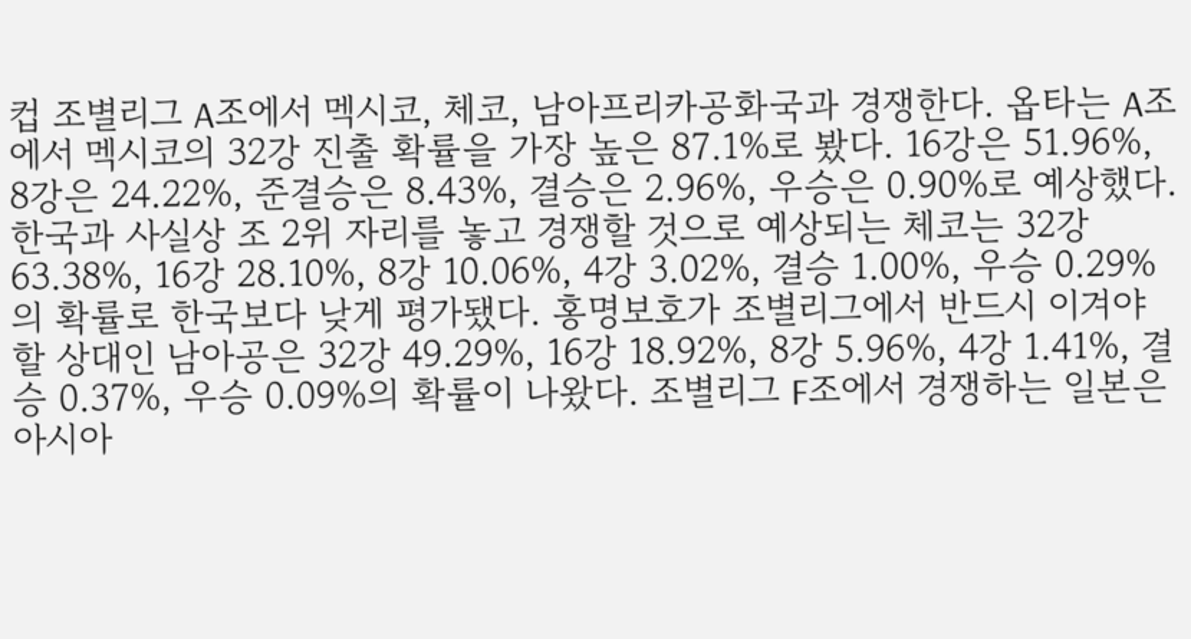컵 조별리그 A조에서 멕시코, 체코, 남아프리카공화국과 경쟁한다. 옵타는 A조에서 멕시코의 32강 진출 확률을 가장 높은 87.1%로 봤다. 16강은 51.96%, 8강은 24.22%, 준결승은 8.43%, 결승은 2.96%, 우승은 0.90%로 예상했다. 한국과 사실상 조 2위 자리를 놓고 경쟁할 것으로 예상되는 체코는 32강 63.38%, 16강 28.10%, 8강 10.06%, 4강 3.02%, 결승 1.00%, 우승 0.29%의 확률로 한국보다 낮게 평가됐다. 홍명보호가 조별리그에서 반드시 이겨야 할 상대인 남아공은 32강 49.29%, 16강 18.92%, 8강 5.96%, 4강 1.41%, 결승 0.37%, 우승 0.09%의 확률이 나왔다. 조별리그 F조에서 경쟁하는 일본은 아시아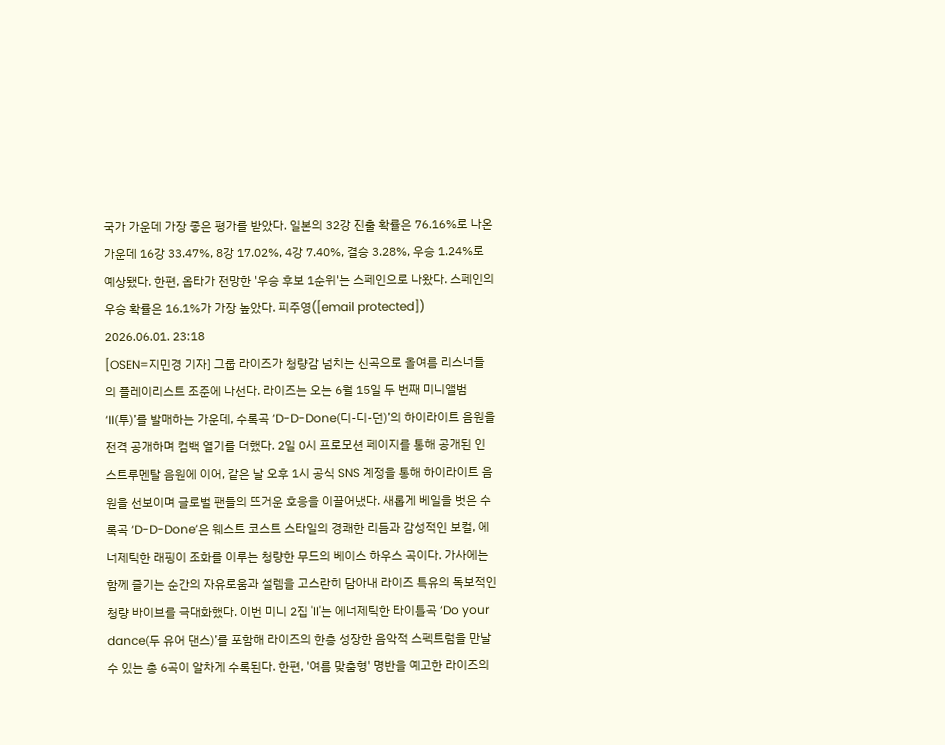국가 가운데 가장 좋은 평가를 받았다. 일본의 32강 진출 확률은 76.16%로 나온 가운데 16강 33.47%, 8강 17.02%, 4강 7.40%, 결승 3.28%, 우승 1.24%로 예상됐다. 한편, 옵타가 전망한 '우승 후보 1순위'는 스페인으로 나왔다. 스페인의 우승 확률은 16.1%가 가장 높았다. 피주영([email protected])
2026.06.01. 23:18
[OSEN=지민경 기자] 그룹 라이즈가 청량감 넘치는 신곡으로 올여름 리스너들의 플레이리스트 조준에 나선다. 라이즈는 오는 6월 15일 두 번째 미니앨범 ‘II(투)’를 발매하는 가운데, 수록곡 ‘D-D-Done(디-디-던)’의 하이라이트 음원을 전격 공개하며 컴백 열기를 더했다. 2일 0시 프로모션 페이지를 통해 공개된 인스트루멘탈 음원에 이어, 같은 날 오후 1시 공식 SNS 계정을 통해 하이라이트 음원을 선보이며 글로벌 팬들의 뜨거운 호응을 이끌어냈다. 새롭게 베일을 벗은 수록곡 ‘D-D-Done’은 웨스트 코스트 스타일의 경쾌한 리듬과 감성적인 보컬, 에너제틱한 래핑이 조화를 이루는 청량한 무드의 베이스 하우스 곡이다. 가사에는 함께 즐기는 순간의 자유로움과 설렘을 고스란히 담아내 라이즈 특유의 독보적인 청량 바이브를 극대화했다. 이번 미니 2집 'II'는 에너제틱한 타이틀곡 ‘Do your dance(두 유어 댄스)’를 포함해 라이즈의 한층 성장한 음악적 스펙트럼을 만날 수 있는 총 6곡이 알차게 수록된다. 한편, '여름 맞춤형' 명반을 예고한 라이즈의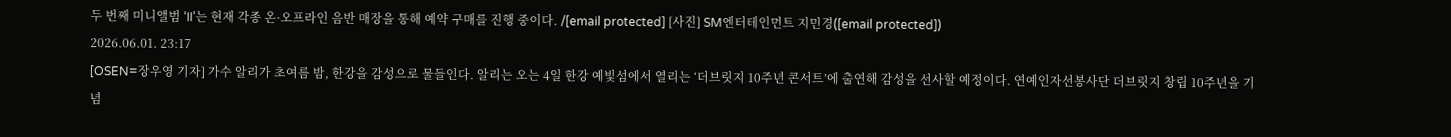두 번째 미니앨범 ‘II’는 현재 각종 온·오프라인 음반 매장을 통해 예약 구매를 진행 중이다. /[email protected] [사진] SM엔터테인먼트 지민경([email protected])
2026.06.01. 23:17
[OSEN=장우영 기자] 가수 알리가 초여름 밤, 한강을 감성으로 물들인다. 알리는 오는 4일 한강 예빛섬에서 열리는 ‘더브릿지 10주년 콘서트’에 출연해 감성을 선사할 예정이다. 연예인자선봉사단 더브릿지 창립 10주년을 기념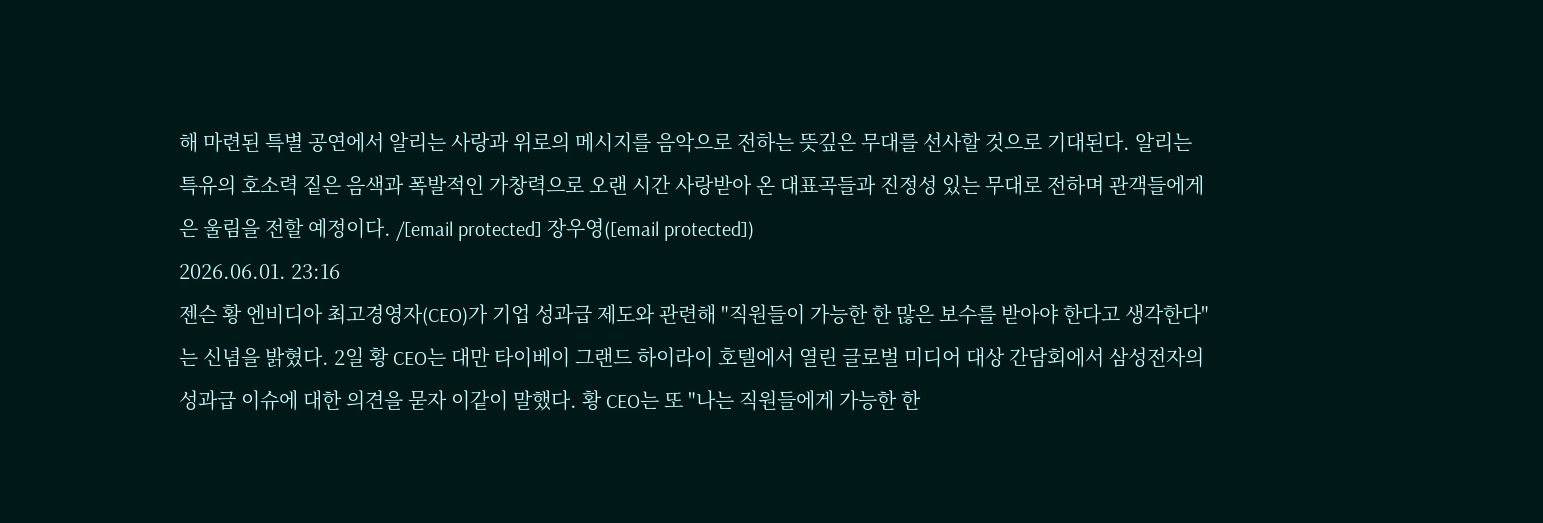해 마련된 특별 공연에서 알리는 사랑과 위로의 메시지를 음악으로 전하는 뜻깊은 무대를 선사할 것으로 기대된다. 알리는 특유의 호소력 짙은 음색과 폭발적인 가창력으로 오랜 시간 사랑받아 온 대표곡들과 진정성 있는 무대로 전하며 관객들에게 은 울림을 전할 예정이다. /[email protected] 장우영([email protected])
2026.06.01. 23:16
젠슨 황 엔비디아 최고경영자(CEO)가 기업 성과급 제도와 관련해 "직원들이 가능한 한 많은 보수를 받아야 한다고 생각한다"는 신념을 밝혔다. 2일 황 CEO는 대만 타이베이 그랜드 하이라이 호텔에서 열린 글로벌 미디어 대상 간담회에서 삼성전자의 성과급 이슈에 대한 의견을 묻자 이같이 말했다. 황 CEO는 또 "나는 직원들에게 가능한 한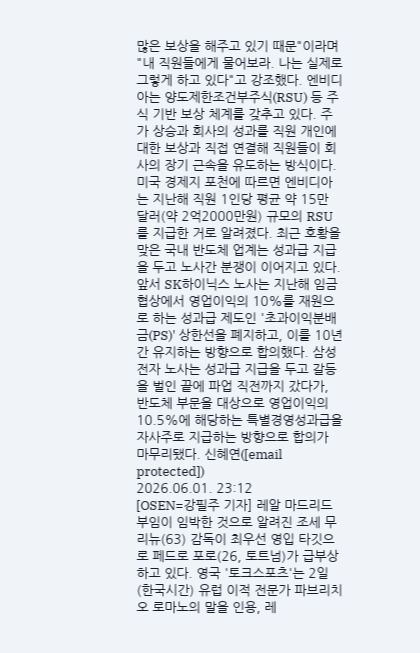많은 보상을 해주고 있기 때문"이라며 "내 직원들에게 물어보라. 나는 실제로 그렇게 하고 있다"고 강조했다. 엔비디아는 양도제한조건부주식(RSU) 등 주식 기반 보상 체계를 갖추고 있다. 주가 상승과 회사의 성과를 직원 개인에 대한 보상과 직접 연결해 직원들이 회사의 장기 근속을 유도하는 방식이다. 미국 경제지 포천에 따르면 엔비디아는 지난해 직원 1인당 평균 약 15만 달러(약 2억2000만원) 규모의 RSU를 지급한 거로 알려졌다. 최근 호황을 맞은 국내 반도체 업계는 성과급 지급을 두고 노사간 분쟁이 이어지고 있다. 앞서 SK하이닉스 노사는 지난해 임금 협상에서 영업이익의 10%를 재원으로 하는 성과급 제도인 '초과이익분배금(PS)' 상한선을 폐지하고, 이를 10년간 유지하는 방향으로 합의했다. 삼성전자 노사는 성과급 지급을 두고 갈등을 벌인 끝에 파업 직전까지 갔다가, 반도체 부문을 대상으로 영업이익의 10.5%에 해당하는 특별경영성과급을 자사주로 지급하는 방향으로 합의가 마무리됐다. 신혜연([email protected])
2026.06.01. 23:12
[OSEN=강필주 기자] 레알 마드리드 부임이 임박한 것으로 알려진 조세 무리뉴(63) 감독이 최우선 영입 타깃으로 페드로 포로(26, 토트넘)가 급부상하고 있다. 영국 '토크스포츠'는 2일(한국시간) 유럽 이적 전문가 파브리치오 로마노의 말을 인용, 레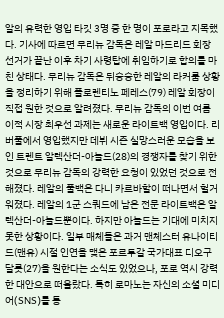알의 유력한 영입 타깃 3명 중 한 명이 포로라고 지목했다. 기사에 따르면 무리뉴 감독은 레알 마드리드 회장 선거가 끝난 이후 차기 사령탑에 취임하기로 합의를 마친 상태다. 무리뉴 감독은 뒤숭숭한 레알의 라커룸 상황을 정리하기 위해 플로렌티노 페레스(79) 레알 회장이 직접 원한 것으로 알려졌다. 무리뉴 감독의 이번 여름 이적 시장 최우선 과제는 새로운 라이트백 영입이다. 리버풀에서 영입했지만 데뷔 시즌 실망스러운 모습을 보인 트렌트 알렉산더-아놀드(28)의 경쟁자를 찾기 위한 것으로 무리뉴 감독의 강력한 요청이 있었던 것으로 전해졌다. 레알의 풀백은 다니 카르바할이 떠나면서 헐거워졌다. 레알의 1군 스쿼드에 남은 전문 라이트백은 알렉산더-아놀드뿐이다. 하지만 아놀드는 기대에 미치지 못한 상황이다. 일부 매체들은 과거 맨체스터 유나이티드(맨유) 시절 인연을 맺은 포르투갈 국가대표 디오구 달롯(27)을 원한다는 소식도 있었으나, 포로 역시 강력한 대안으로 떠올랐다. 특히 로마노는 자신의 소셜 미디어(SNS)를 통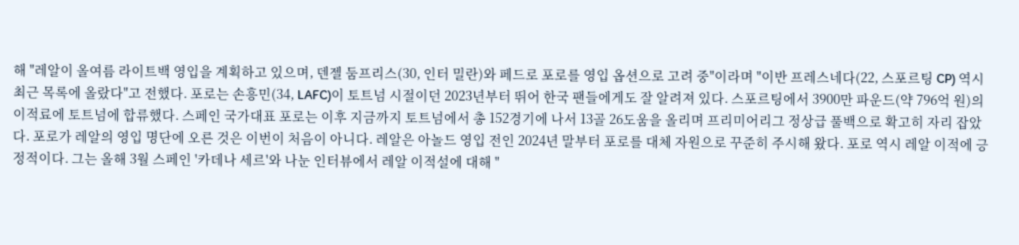해 "레알이 올여름 라이트백 영입을 계획하고 있으며, 덴젤 둠프리스(30, 인터 밀란)와 페드로 포로를 영입 옵션으로 고려 중"이라며 "이반 프레스네다(22, 스포르팅 CP) 역시 최근 목록에 올랐다"고 전했다. 포로는 손흥민(34, LAFC)이 토트넘 시절이던 2023년부터 뛰어 한국 팬들에게도 잘 알려져 있다. 스포르팅에서 3900만 파운드(약 796억 원)의 이적료에 토트넘에 합류했다. 스페인 국가대표 포로는 이후 지금까지 토트넘에서 총 152경기에 나서 13골 26도움을 올리며 프리미어리그 정상급 풀백으로 확고히 자리 잡았다. 포로가 레알의 영입 명단에 오른 것은 이번이 처음이 아니다. 레알은 아놀드 영입 전인 2024년 말부터 포로를 대체 자원으로 꾸준히 주시해 왔다. 포로 역시 레알 이적에 긍정적이다. 그는 올해 3월 스페인 '카데나 세르'와 나눈 인터뷰에서 레알 이적설에 대해 "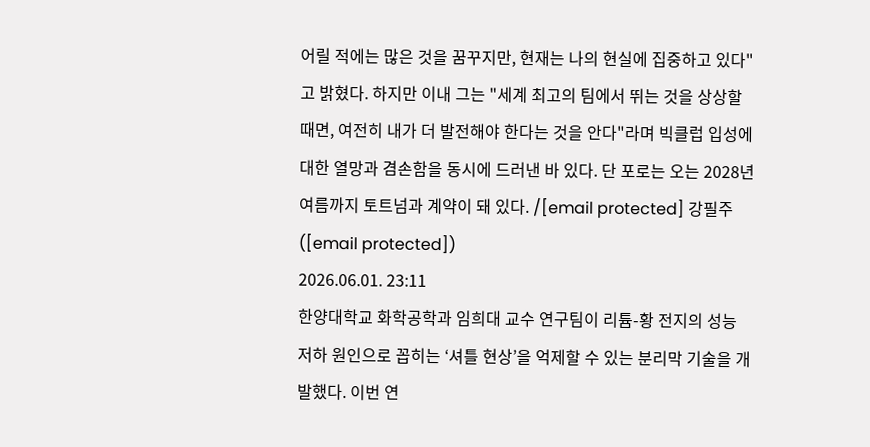어릴 적에는 많은 것을 꿈꾸지만, 현재는 나의 현실에 집중하고 있다"고 밝혔다. 하지만 이내 그는 "세계 최고의 팀에서 뛰는 것을 상상할 때면, 여전히 내가 더 발전해야 한다는 것을 안다"라며 빅클럽 입성에 대한 열망과 겸손함을 동시에 드러낸 바 있다. 단 포로는 오는 2028년 여름까지 토트넘과 계약이 돼 있다. /[email protected] 강필주([email protected])
2026.06.01. 23:11
한양대학교 화학공학과 임희대 교수 연구팀이 리튬-황 전지의 성능 저하 원인으로 꼽히는 ‘셔틀 현상’을 억제할 수 있는 분리막 기술을 개발했다. 이번 연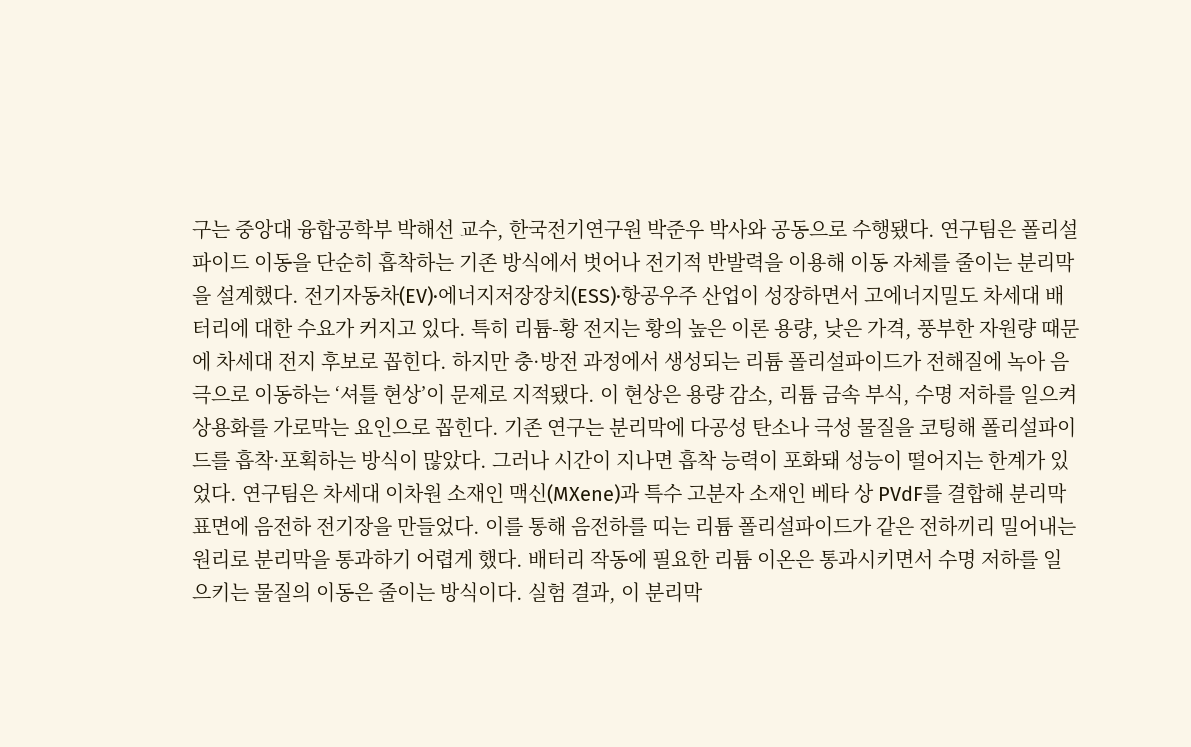구는 중앙대 융합공학부 박해선 교수, 한국전기연구원 박준우 박사와 공동으로 수행됐다. 연구팀은 폴리설파이드 이동을 단순히 흡착하는 기존 방식에서 벗어나 전기적 반발력을 이용해 이동 자체를 줄이는 분리막을 설계했다. 전기자동차(EV)·에너지저장장치(ESS)·항공우주 산업이 성장하면서 고에너지밀도 차세대 배터리에 대한 수요가 커지고 있다. 특히 리튬-황 전지는 황의 높은 이론 용량, 낮은 가격, 풍부한 자원량 때문에 차세대 전지 후보로 꼽힌다. 하지만 충·방전 과정에서 생성되는 리튬 폴리설파이드가 전해질에 녹아 음극으로 이동하는 ‘셔틀 현상’이 문제로 지적됐다. 이 현상은 용량 감소, 리튬 금속 부식, 수명 저하를 일으켜 상용화를 가로막는 요인으로 꼽힌다. 기존 연구는 분리막에 다공성 탄소나 극성 물질을 코팅해 폴리설파이드를 흡착·포획하는 방식이 많았다. 그러나 시간이 지나면 흡착 능력이 포화돼 성능이 떨어지는 한계가 있었다. 연구팀은 차세대 이차원 소재인 맥신(MXene)과 특수 고분자 소재인 베타 상 PVdF를 결합해 분리막 표면에 음전하 전기장을 만들었다. 이를 통해 음전하를 띠는 리튬 폴리설파이드가 같은 전하끼리 밀어내는 원리로 분리막을 통과하기 어렵게 했다. 배터리 작동에 필요한 리튬 이온은 통과시키면서 수명 저하를 일으키는 물질의 이동은 줄이는 방식이다. 실험 결과, 이 분리막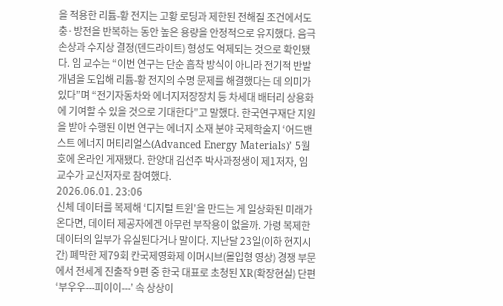을 적용한 리튬-황 전지는 고황 로딩과 제한된 전해질 조건에서도 충·방전을 반복하는 동안 높은 용량을 안정적으로 유지했다. 음극 손상과 수지상 결정(덴드라이트) 형성도 억제되는 것으로 확인됐다. 임 교수는 “이번 연구는 단순 흡착 방식이 아니라 전기적 반발 개념을 도입해 리튬-황 전지의 수명 문제를 해결했다는 데 의미가 있다”며 “전기자동차와 에너지저장장치 등 차세대 배터리 상용화에 기여할 수 있을 것으로 기대한다”고 말했다. 한국연구재단 지원을 받아 수행된 이번 연구는 에너지 소재 분야 국제학술지 ‘어드밴스트 에너지 머티리얼스(Advanced Energy Materials)’ 5월호에 온라인 게재됐다. 한양대 김선주 박사과정생이 제1저자, 임 교수가 교신저자로 참여했다.
2026.06.01. 23:06
신체 데이터를 복제해 ‘디지털 트윈’을 만드는 게 일상화된 미래가 온다면, 데이터 제공자에겐 아무런 부작용이 없을까. 가령 복제한 데이터의 일부가 유실된다거나 말이다. 지난달 23일(이하 현지시간) 폐막한 제79회 칸국제영화제 이머시브(몰입형 영상) 경쟁 부문에서 전세계 진출작 9편 중 한국 대표로 초청된 XR(확장현실) 단편 ‘부우우---피이이---’ 속 상상이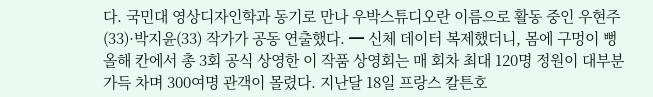다. 국민대 영상디자인학과 동기로 만나 우박스튜디오란 이름으로 활동 중인 우현주(33)·박지윤(33) 작가가 공동 연출했다. ━ 신체 데이터 복제했더니, 몸에 구멍이 뻥 올해 칸에서 총 3회 공식 상영한 이 작품 상영회는 매 회차 최대 120명 정원이 대부분 가득 차며 300여명 관객이 몰렸다. 지난달 18일 프랑스 칼튼호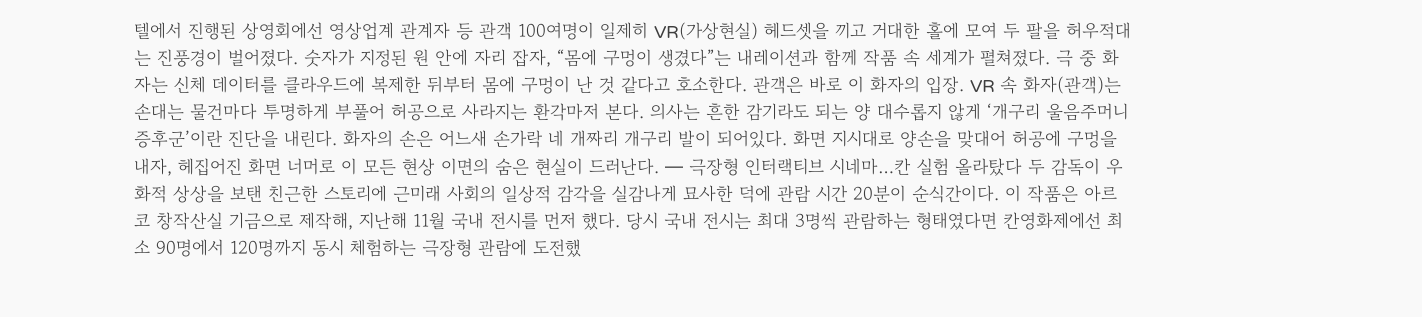텔에서 진행된 상영회에선 영상업계 관계자 등 관객 100여명이 일제히 VR(가상현실) 헤드셋을 끼고 거대한 홀에 모여 두 팔을 허우적대는 진풍경이 벌어졌다. 숫자가 지정된 원 안에 자리 잡자, “몸에 구멍이 생겼다”는 내레이션과 함께 작품 속 세계가 펼쳐졌다. 극 중 화자는 신체 데이터를 클라우드에 복제한 뒤부터 몸에 구멍이 난 것 같다고 호소한다. 관객은 바로 이 화자의 입장. VR 속 화자(관객)는 손대는 물건마다 투명하게 부풀어 허공으로 사라지는 환각마저 본다. 의사는 흔한 감기라도 되는 양 대수롭지 않게 ‘개구리 울음주머니 증후군’이란 진단을 내린다. 화자의 손은 어느새 손가락 네 개짜리 개구리 발이 되어있다. 화면 지시대로 양손을 맞대어 허공에 구멍을 내자, 헤집어진 화면 너머로 이 모든 현상 이면의 숨은 현실이 드러난다. ━ 극장형 인터랙티브 시네마…칸 실험 올라탔다 두 감독이 우화적 상상을 보탠 친근한 스토리에 근미래 사회의 일상적 감각을 실감나게 묘사한 덕에 관람 시간 20분이 순식간이다. 이 작품은 아르코 창작산실 기금으로 제작해, 지난해 11월 국내 전시를 먼저 했다. 당시 국내 전시는 최대 3명씩 관람하는 형태였다면 칸영화제에선 최소 90명에서 120명까지 동시 체험하는 극장형 관람에 도전했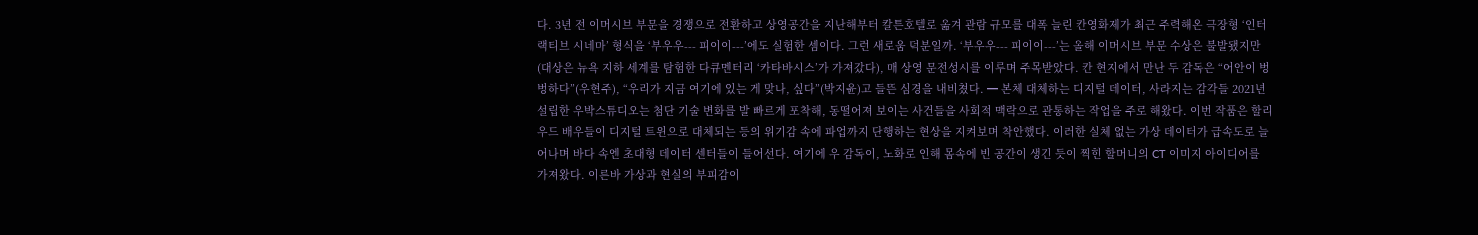다. 3년 전 이머시브 부문을 경쟁으로 전환하고 상영공간을 지난해부터 칼튼호텔로 옮겨 관람 규모를 대폭 늘린 칸영화제가 최근 주력해온 극장형 ‘인터랙티브 시네마’ 형식을 ‘부우우--- 피이이---’에도 실험한 셈이다. 그런 새로움 덕분일까. ‘부우우--- 피이이---’는 올해 이머시브 부문 수상은 불발됐지만(대상은 뉴욕 지하 세계를 탐험한 다큐멘터리 ‘카타바시스’가 가져갔다), 매 상영 문전성시를 이루며 주목받았다. 칸 현지에서 만난 두 감독은 “어안이 벙벙하다”(우현주), “우리가 지금 여기에 있는 게 맞나, 싶다”(박지윤)고 들뜬 심경을 내비쳤다. ━ 본체 대체하는 디지털 데이터, 사라지는 감각들 2021년 설립한 우박스튜디오는 첨단 기술 변화를 발 빠르게 포착해, 동떨어져 보이는 사건들을 사회적 맥락으로 관통하는 작업을 주로 해왔다. 이번 작품은 할리우드 배우들이 디지털 트윈으로 대체되는 등의 위기감 속에 파업까지 단행하는 현상을 지켜보며 착안했다. 이러한 실체 없는 가상 데이터가 급속도로 늘어나며 바다 속엔 초대형 데이터 센터들이 들어선다. 여기에 우 감독이, 노화로 인해 몸속에 빈 공간이 생긴 듯이 찍힌 할머니의 CT 이미지 아이디어를 가져왔다. 이른바 가상과 현실의 부피감이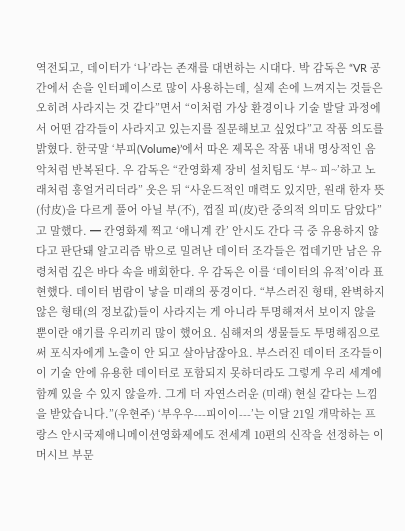역전되고, 데이터가 ‘나’라는 존재를 대변하는 시대다. 박 감독은 “VR 공간에서 손을 인터페이스로 많이 사용하는데, 실제 손에 느껴지는 것들은 오히려 사라지는 것 같다”면서 “이처럼 가상 환경이나 기술 발달 과정에서 어떤 감각들이 사라지고 있는지를 질문해보고 싶었다”고 작품 의도를 밝혔다. 한국말 ‘부피(Volume)’에서 따온 제목은 작품 내내 명상적인 음악처럼 반복된다. 우 감독은 “칸영화제 장비 설치팀도 ‘부~ 피~’하고 노래처럼 흥얼거리더라” 웃은 뒤 “사운드적인 매력도 있지만, 원래 한자 뜻(付皮)을 다르게 풀어 아닐 부(不), 껍질 피(皮)란 중의적 의미도 담았다”고 말했다. ━ 칸영화제 찍고 ‘애니계 칸’ 안시도 간다 극 중 유용하지 않다고 판단돼 알고리즘 밖으로 밀려난 데이터 조각들은 껍데기만 남은 유령처럼 깊은 바다 속을 배회한다. 우 감독은 이를 ‘데이터의 유적’이라 표현했다. 데이터 범람이 낳을 미래의 풍경이다. “부스러진 형태, 완벽하지 않은 형태(의 정보값)들이 사라지는 게 아니라 투명해져서 보이지 않을 뿐이란 얘기를 우리끼리 많이 했어요. 심해저의 생물들도 투명해짐으로써 포식자에게 노출이 안 되고 살아남잖아요. 부스러진 데이터 조각들이 이 기술 안에 유용한 데이터로 포함되지 못하더라도 그렇게 우리 세계에 함께 있을 수 있지 않을까. 그게 더 자연스러운 (미래) 현실 같다는 느낌을 받았습니다.”(우현주) ‘부우우---피이이---’는 이달 21일 개막하는 프랑스 안시국제애니메이션영화제에도 전세계 10편의 신작을 선정하는 이머시브 부문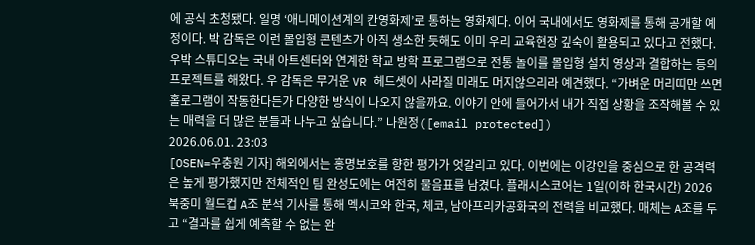에 공식 초청됐다. 일명 ‘애니메이션계의 칸영화제’로 통하는 영화제다. 이어 국내에서도 영화제를 통해 공개할 예정이다. 박 감독은 이런 몰입형 콘텐츠가 아직 생소한 듯해도 이미 우리 교육현장 깊숙이 활용되고 있다고 전했다. 우박 스튜디오는 국내 아트센터와 연계한 학교 방학 프로그램으로 전통 놀이를 몰입형 설치 영상과 결합하는 등의 프로젝트를 해왔다. 우 감독은 무거운 VR 헤드셋이 사라질 미래도 머지않으리라 예견했다. “가벼운 머리띠만 쓰면 홀로그램이 작동한다든가 다양한 방식이 나오지 않을까요. 이야기 안에 들어가서 내가 직접 상황을 조작해볼 수 있는 매력을 더 많은 분들과 나누고 싶습니다.” 나원정([email protected])
2026.06.01. 23:03
[OSEN=우충원 기자] 해외에서는 홍명보호를 향한 평가가 엇갈리고 있다. 이번에는 이강인을 중심으로 한 공격력은 높게 평가했지만 전체적인 팀 완성도에는 여전히 물음표를 남겼다. 플래시스코어는 1일(이하 한국시간) 2026 북중미 월드컵 A조 분석 기사를 통해 멕시코와 한국, 체코, 남아프리카공화국의 전력을 비교했다. 매체는 A조를 두고 “결과를 쉽게 예측할 수 없는 완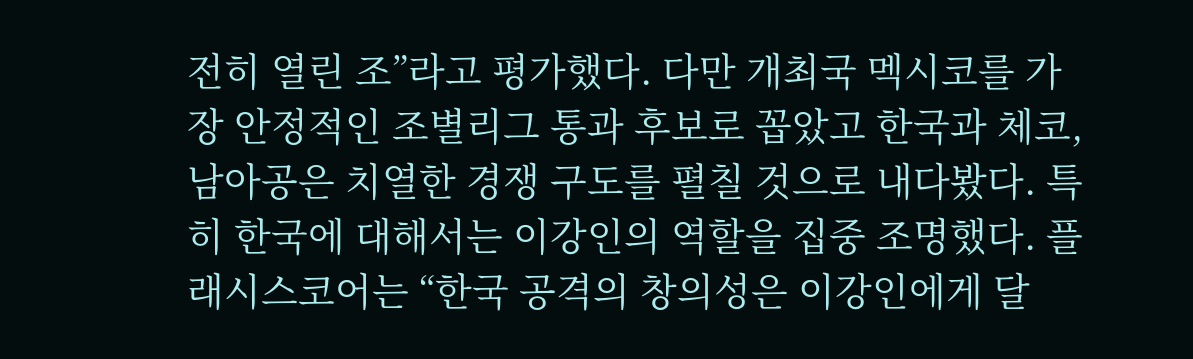전히 열린 조”라고 평가했다. 다만 개최국 멕시코를 가장 안정적인 조별리그 통과 후보로 꼽았고 한국과 체코, 남아공은 치열한 경쟁 구도를 펼칠 것으로 내다봤다. 특히 한국에 대해서는 이강인의 역할을 집중 조명했다. 플래시스코어는 “한국 공격의 창의성은 이강인에게 달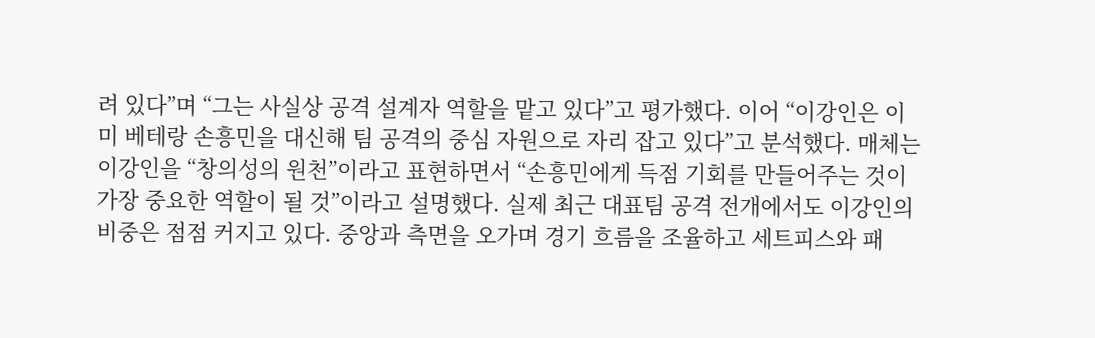려 있다”며 “그는 사실상 공격 설계자 역할을 맡고 있다”고 평가했다. 이어 “이강인은 이미 베테랑 손흥민을 대신해 팀 공격의 중심 자원으로 자리 잡고 있다”고 분석했다. 매체는 이강인을 “창의성의 원천”이라고 표현하면서 “손흥민에게 득점 기회를 만들어주는 것이 가장 중요한 역할이 될 것”이라고 설명했다. 실제 최근 대표팀 공격 전개에서도 이강인의 비중은 점점 커지고 있다. 중앙과 측면을 오가며 경기 흐름을 조율하고 세트피스와 패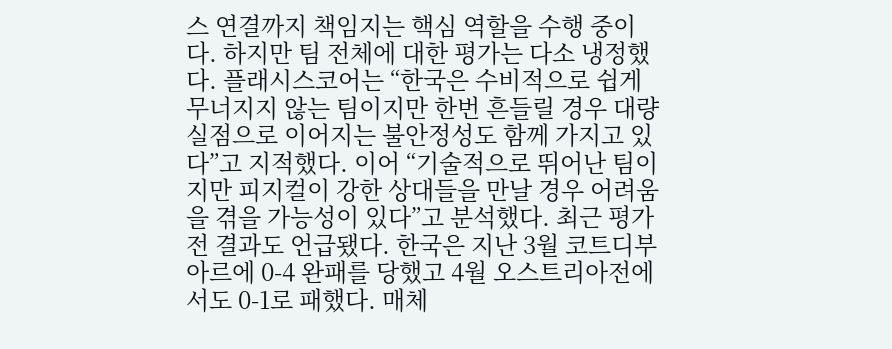스 연결까지 책임지는 핵심 역할을 수행 중이다. 하지만 팀 전체에 대한 평가는 다소 냉정했다. 플래시스코어는 “한국은 수비적으로 쉽게 무너지지 않는 팀이지만 한번 흔들릴 경우 대량 실점으로 이어지는 불안정성도 함께 가지고 있다”고 지적했다. 이어 “기술적으로 뛰어난 팀이지만 피지컬이 강한 상대들을 만날 경우 어려움을 겪을 가능성이 있다”고 분석했다. 최근 평가전 결과도 언급됐다. 한국은 지난 3월 코트디부아르에 0-4 완패를 당했고 4월 오스트리아전에서도 0-1로 패했다. 매체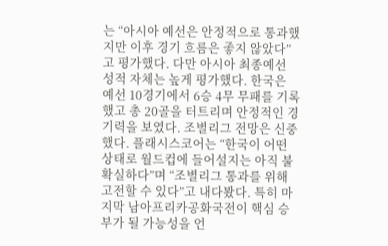는 “아시아 예선은 안정적으로 통과했지만 이후 경기 흐름은 좋지 않았다”고 평가했다. 다만 아시아 최종예선 성적 자체는 높게 평가했다. 한국은 예선 10경기에서 6승 4무 무패를 기록했고 총 20골을 터트리며 안정적인 경기력을 보였다. 조별리그 전망은 신중했다. 플래시스코어는 “한국이 어떤 상태로 월드컵에 들어설지는 아직 불확실하다”며 “조별리그 통과를 위해 고전할 수 있다”고 내다봤다. 특히 마지막 남아프리카공화국전이 핵심 승부가 될 가능성을 언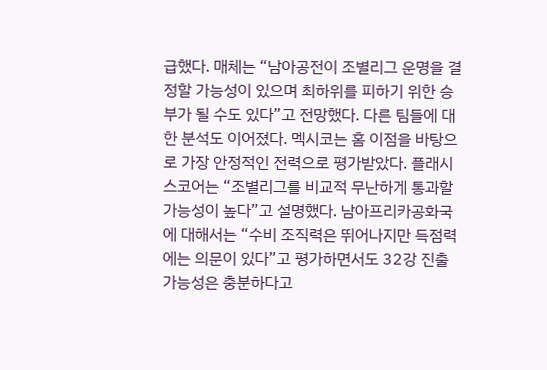급했다. 매체는 “남아공전이 조별리그 운명을 결정할 가능성이 있으며 최하위를 피하기 위한 승부가 될 수도 있다”고 전망했다. 다른 팀들에 대한 분석도 이어졌다. 멕시코는 홈 이점을 바탕으로 가장 안정적인 전력으로 평가받았다. 플래시스코어는 “조별리그를 비교적 무난하게 통과할 가능성이 높다”고 설명했다. 남아프리카공화국에 대해서는 “수비 조직력은 뛰어나지만 득점력에는 의문이 있다”고 평가하면서도 32강 진출 가능성은 충분하다고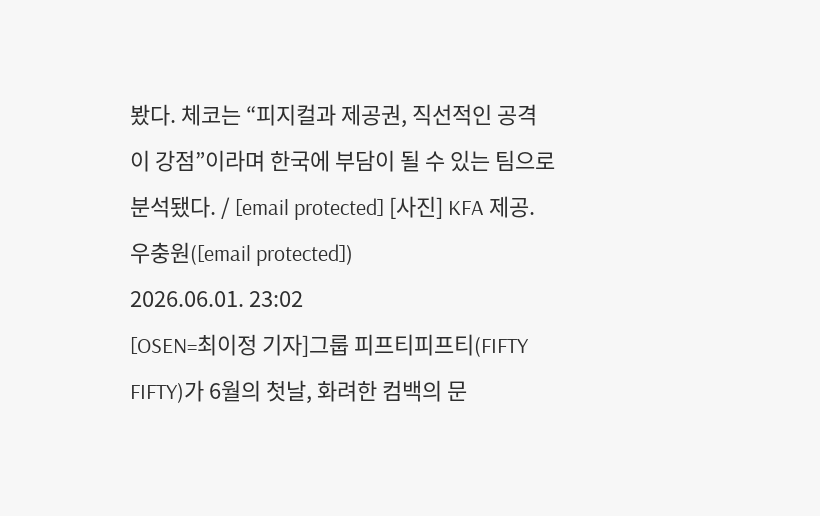봤다. 체코는 “피지컬과 제공권, 직선적인 공격이 강점”이라며 한국에 부담이 될 수 있는 팀으로 분석됐다. / [email protected] [사진] KFA 제공. 우충원([email protected])
2026.06.01. 23:02
[OSEN=최이정 기자]그룹 피프티피프티(FIFTY FIFTY)가 6월의 첫날, 화려한 컴백의 문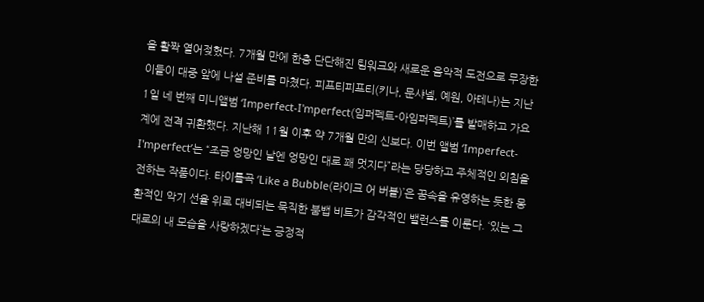을 활짝 열어젖혔다. 7개월 만에 한층 단단해진 팀워크와 새로운 음악적 도전으로 무장한 이들이 대중 앞에 나설 준비를 마쳤다. 피프티피프티(키나, 문샤넬, 예원, 아테나)는 지난 1일 네 번째 미니앨범 ‘Imperfect-I'mperfect(임퍼펙트-아임퍼펙트)’를 발매하고 가요계에 전격 귀환했다. 지난해 11월 이후 약 7개월 만의 신보다. 이번 앨범 ‘Imperfect-I'mperfect’는 “조금 엉망인 날엔 엉망인 대로 꽤 멋지다”라는 당당하고 주체적인 외침을 전하는 작품이다. 타이틀곡 ‘Like a Bubble(라이크 어 버블)’은 꿈속을 유영하는 듯한 몽환적인 악기 선율 위로 대비되는 묵직한 붐뱁 비트가 감각적인 밸런스를 이룬다. ‘있는 그대로의 내 모습을 사랑하겠다’는 긍정적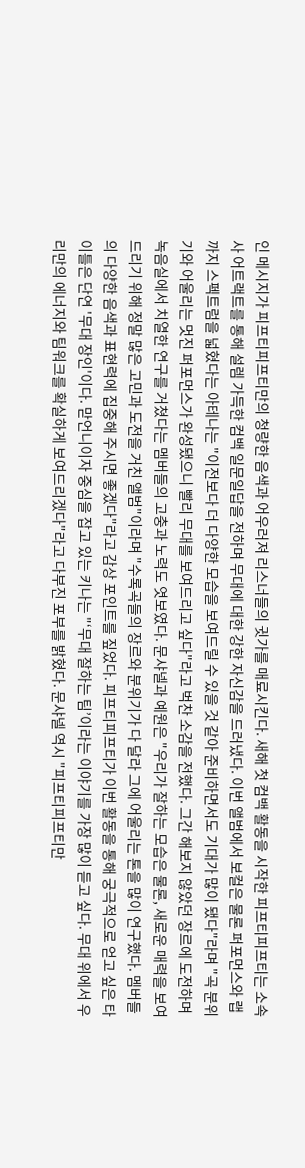인 메시지가 피프티피프티만의 청량한 음색과 어우러져 리스너들의 귓가를 매료시킨다. 새해 첫 컴백 활동을 시작한 피프티피프티는 소속사 어트랙트를 통해 설렘 가득한 컴백 일문일답을 전하며 무대에 대한 강한 자신감을 드러냈다. 이번 앨범에서 보컬은 물론 퍼포먼스와 랩까지 스펙트럼을 넓혔다는 아테나는 "이전보다 더 다양한 모습을 보여드릴 수 있을 것 같아 준비하면서도 기대가 많이 됐다"라며 "곡 분위기와 어울리는 멋진 퍼포먼스가 완성됐으니 빨리 무대를 보여드리고 싶다"라고 벅찬 소감을 전했다. 그간 해보지 않았던 장르에 도전하며 녹음실에서 치열한 연구를 거쳤다는 멤버들의 고충과 노력도 엿보였다. 문샤넬과 예원은 "우리가 잘하는 모습은 물론, 새로운 매력을 보여드리기 위해 정말 많은 고민과 도전을 거친 앨범"이라며 "수록곡들의 장르와 분위기가 다 달라 그에 어울리는 톤을 많이 연구했다. 멤버들의 다양한 음색과 표현력에 집중해 주시면 좋겠다"라고 감상 포인트를 짚었다. 피프티피프티가 이번 활동을 통해 궁극적으로 얻고 싶은 타이틀은 단연 '무대 장인'이다. 맏언니이자 중심을 잡고 있는 키나는 "‘무대 잘하는 팀’이라는 이야기를 가장 많이 듣고 싶다. 무대 위에서 우리만의 에너지와 팀워크를 확실하게 보여드리겠다"라고 다부진 포부를 밝혔다. 문샤넬 역시 "피프티피프티만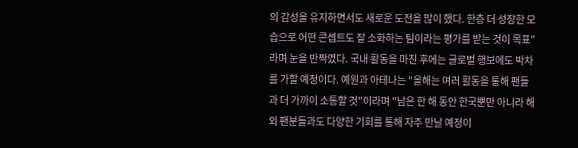의 감성을 유지하면서도 새로운 도전을 많이 했다. 한층 더 성장한 모습으로 어떤 콘셉트도 잘 소화하는 팀이라는 평가를 받는 것이 목표"라며 눈을 반짝였다. 국내 활동을 마친 후에는 글로벌 행보에도 박차를 가할 예정이다. 예원과 아테나는 "올해는 여러 활동을 통해 팬들과 더 가까이 소통할 것"이라며 "남은 한 해 동안 한국뿐만 아니라 해외 팬분들과도 다양한 기회를 통해 자주 만날 예정이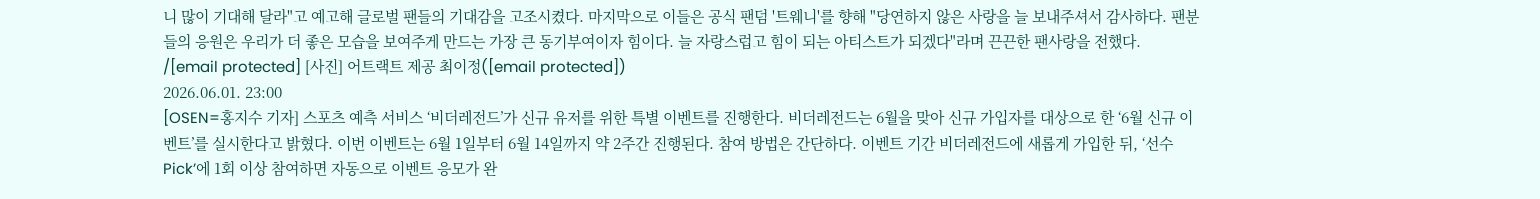니 많이 기대해 달라"고 예고해 글로벌 팬들의 기대감을 고조시켰다. 마지막으로 이들은 공식 팬덤 '트웨니'를 향해 "당연하지 않은 사랑을 늘 보내주셔서 감사하다. 팬분들의 응원은 우리가 더 좋은 모습을 보여주게 만드는 가장 큰 동기부여이자 힘이다. 늘 자랑스럽고 힘이 되는 아티스트가 되겠다"라며 끈끈한 팬사랑을 전했다. /[email protected] [사진] 어트랙트 제공 최이정([email protected])
2026.06.01. 23:00
[OSEN=홍지수 기자] 스포츠 예측 서비스 ‘비더레전드’가 신규 유저를 위한 특별 이벤트를 진행한다. 비더레전드는 6월을 맞아 신규 가입자를 대상으로 한 ‘6월 신규 이벤트’를 실시한다고 밝혔다. 이번 이벤트는 6월 1일부터 6월 14일까지 약 2주간 진행된다. 참여 방법은 간단하다. 이벤트 기간 비더레전드에 새롭게 가입한 뒤, ‘선수 Pick’에 1회 이상 참여하면 자동으로 이벤트 응모가 완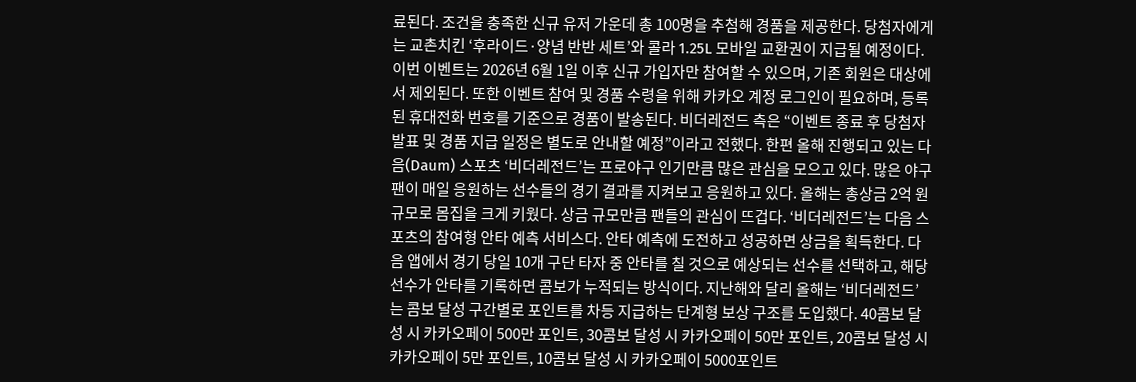료된다. 조건을 충족한 신규 유저 가운데 총 100명을 추첨해 경품을 제공한다. 당첨자에게는 교촌치킨 ‘후라이드·양념 반반 세트’와 콜라 1.25L 모바일 교환권이 지급될 예정이다. 이번 이벤트는 2026년 6월 1일 이후 신규 가입자만 참여할 수 있으며, 기존 회원은 대상에서 제외된다. 또한 이벤트 참여 및 경품 수령을 위해 카카오 계정 로그인이 필요하며, 등록된 휴대전화 번호를 기준으로 경품이 발송된다. 비더레전드 측은 “이벤트 종료 후 당첨자 발표 및 경품 지급 일정은 별도로 안내할 예정”이라고 전했다. 한편 올해 진행되고 있는 다음(Daum) 스포츠 ‘비더레전드’는 프로야구 인기만큼 많은 관심을 모으고 있다. 많은 야구 팬이 매일 응원하는 선수들의 경기 결과를 지켜보고 응원하고 있다. 올해는 총상금 2억 원 규모로 몸집을 크게 키웠다. 상금 규모만큼 팬들의 관심이 뜨겁다. ‘비더레전드’는 다음 스포츠의 참여형 안타 예측 서비스다. 안타 예측에 도전하고 성공하면 상금을 획득한다. 다음 앱에서 경기 당일 10개 구단 타자 중 안타를 칠 것으로 예상되는 선수를 선택하고, 해당 선수가 안타를 기록하면 콤보가 누적되는 방식이다. 지난해와 달리 올해는 ‘비더레전드’는 콤보 달성 구간별로 포인트를 차등 지급하는 단계형 보상 구조를 도입했다. 40콤보 달성 시 카카오페이 500만 포인트, 30콤보 달성 시 카카오페이 50만 포인트, 20콤보 달성 시 카카오페이 5만 포인트, 10콤보 달성 시 카카오페이 5000포인트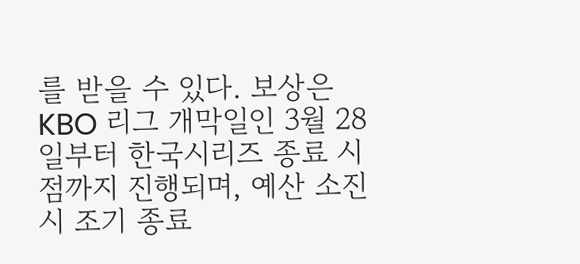를 받을 수 있다. 보상은 KBO 리그 개막일인 3월 28일부터 한국시리즈 종료 시점까지 진행되며, 예산 소진 시 조기 종료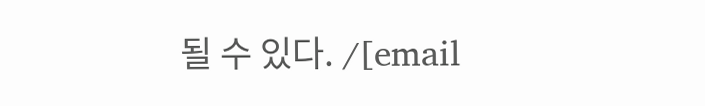될 수 있다. /[email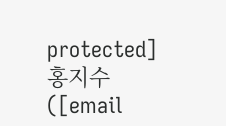protected] 홍지수([email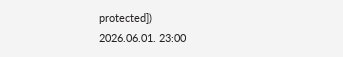protected])
2026.06.01. 23:00